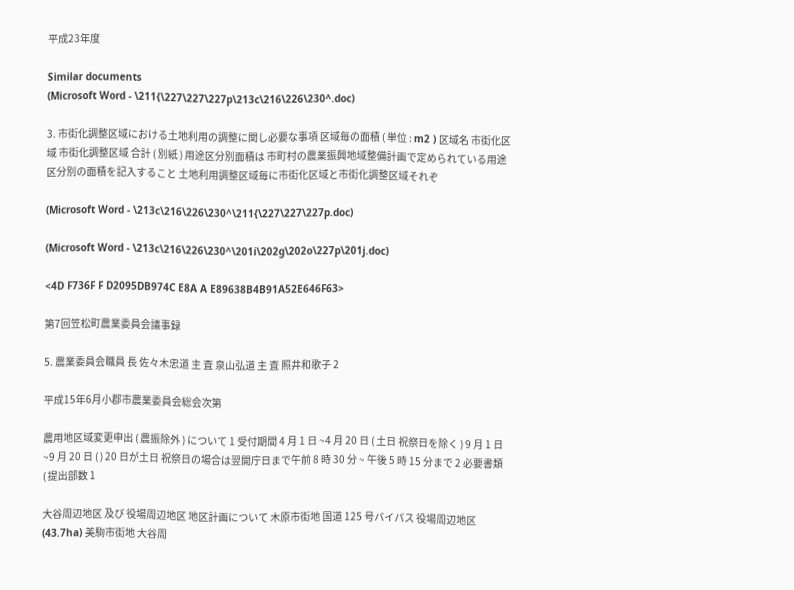平成23年度

Similar documents
(Microsoft Word - \211{\227\227\227p\213c\216\226\230^.doc)

3. 市街化調整区域における土地利用の調整に関し必要な事項 区域毎の面積 ( 単位 : m2 ) 区域名 市街化区域 市街化調整区域 合計 ( 別紙 ) 用途区分別面積は 市町村の農業振興地域整備計画で定められている用途区分別の面積を記入すること 土地利用調整区域毎に市街化区域と市街化調整区域それぞ

(Microsoft Word - \213c\216\226\230^\211{\227\227\227p.doc)

(Microsoft Word - \213c\216\226\230^\201i\202g\202o\227p\201j.doc)

<4D F736F F D2095DB974C E8A A E89638B4B91A52E646F63>

第7回笠松町農業委員会議事録

5. 農業委員会職員 長 佐々木忠道 主 査 泉山弘道 主 査 照井和歌子 2

平成15年6月小郡市農業委員会総会次第

農用地区域変更申出 ( 農振除外 ) について 1 受付期間 4 月 1 日 ~4 月 20 日 ( 土日 祝祭日を除く ) 9 月 1 日 ~9 月 20 日 ( ) 20 日が土日 祝祭日の場合は翌開庁日まで午前 8 時 30 分 ~ 午後 5 時 15 分まで 2 必要書類 ( 提出部数 1

大谷周辺地区 及び 役場周辺地区 地区計画について 木原市街地 国道 125 号バイパス 役場周辺地区 (43.7ha) 美駒市街地 大谷周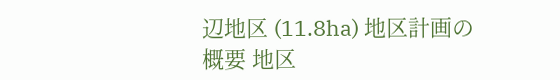辺地区 (11.8ha) 地区計画の概要 地区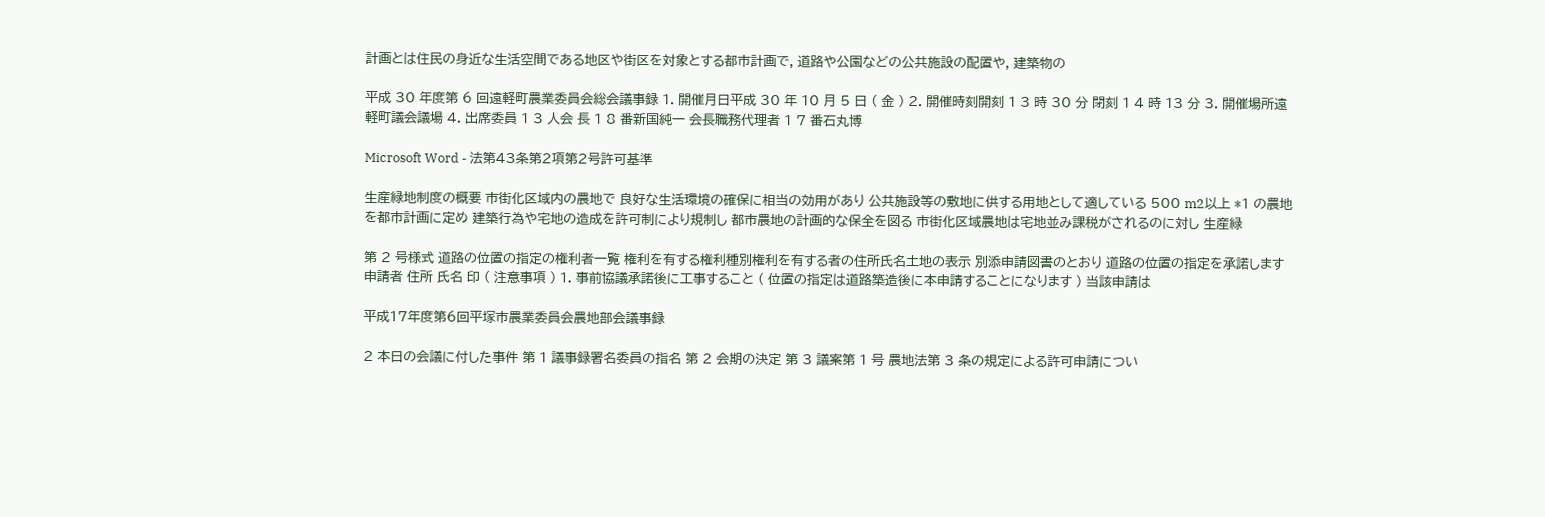計画とは住民の身近な生活空間である地区や街区を対象とする都市計画で, 道路や公園などの公共施設の配置や, 建築物の

平成 30 年度第 6 回遠軽町農業委員会総会議事録 1. 開催月日平成 30 年 10 月 5 日 ( 金 ) 2. 開催時刻開刻 1 3 時 30 分 閉刻 1 4 時 13 分 3. 開催場所遠軽町議会議場 4. 出席委員 1 3 人会 長 1 8 番新国純一 会長職務代理者 1 7 番石丸博

Microsoft Word - 法第43条第2項第2号許可基準

生産緑地制度の概要 市街化区域内の農地で 良好な生活環境の確保に相当の効用があり 公共施設等の敷地に供する用地として適している 500 m2以上 *1 の農地を都市計画に定め 建築行為や宅地の造成を許可制により規制し 都市農地の計画的な保全を図る 市街化区域農地は宅地並み課税がされるのに対し 生産緑

第 2 号様式 道路の位置の指定の権利者一覧 権利を有する権利種別権利を有する者の住所氏名土地の表示 別添申請図書のとおり 道路の位置の指定を承諾します 申請者 住所 氏名 印 ( 注意事項 ) 1. 事前協議承諾後に工事すること ( 位置の指定は道路築造後に本申請することになります ) 当該申請は

平成17年度第6回平塚市農業委員会農地部会議事録

2 本日の会議に付した事件 第 1 議事録署名委員の指名 第 2 会期の決定 第 3 議案第 1 号 農地法第 3 条の規定による許可申請につい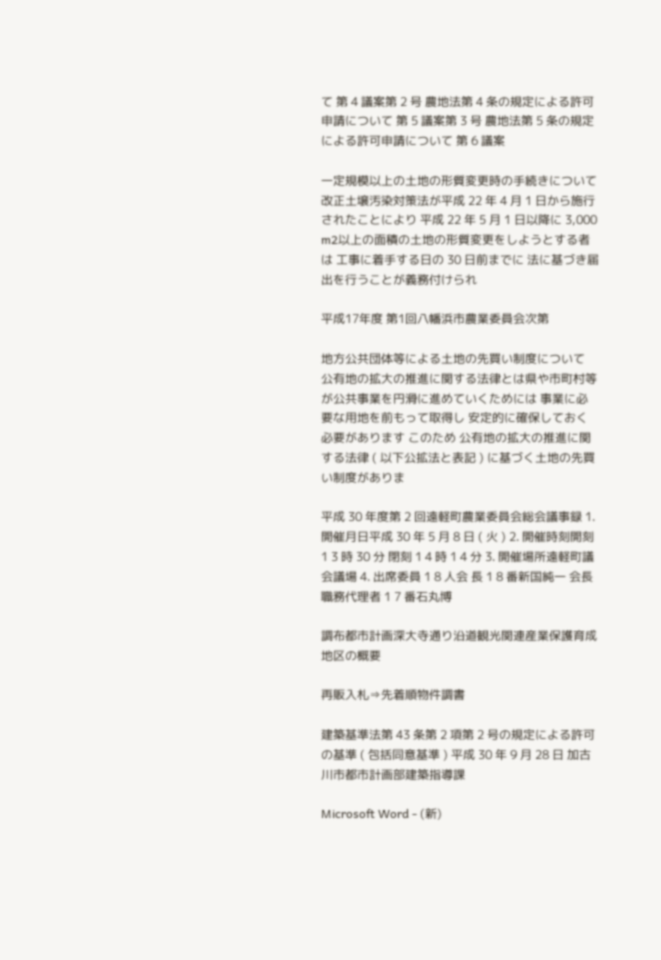て 第 4 議案第 2 号 農地法第 4 条の規定による許可申請について 第 5 議案第 3 号 農地法第 5 条の規定による許可申請について 第 6 議案

一定規模以上の土地の形質変更時の手続きについて 改正土壌汚染対策法が平成 22 年 4 月 1 日から施行されたことにより 平成 22 年 5 月 1 日以降に 3,000 m2以上の面積の土地の形質変更をしようとする者は 工事に着手する日の 30 日前までに 法に基づき届出を行うことが義務付けられ

平成17年度 第1回八幡浜市農業委員会次第

地方公共団体等による土地の先買い制度について 公有地の拡大の推進に関する法律とは県や市町村等が公共事業を円滑に進めていくためには 事業に必要な用地を前もって取得し 安定的に確保しておく必要があります このため 公有地の拡大の推進に関する法律 ( 以下公拡法と表記 ) に基づく土地の先買い制度がありま

平成 30 年度第 2 回遠軽町農業委員会総会議事録 1. 開催月日平成 30 年 5 月 8 日 ( 火 ) 2. 開催時刻開刻 1 3 時 30 分 閉刻 1 4 時 1 4 分 3. 開催場所遠軽町議会議場 4. 出席委員 1 8 人会 長 1 8 番新国純一 会長職務代理者 1 7 番石丸博

調布都市計画深大寺通り沿道観光関連産業保護育成地区の概要

再販入札⇒先着順物件調書

建築基準法第 43 条第 2 項第 2 号の規定による許可の基準 ( 包括同意基準 ) 平成 30 年 9 月 28 日 加古川市都市計画部建築指導課

Microsoft Word - (新)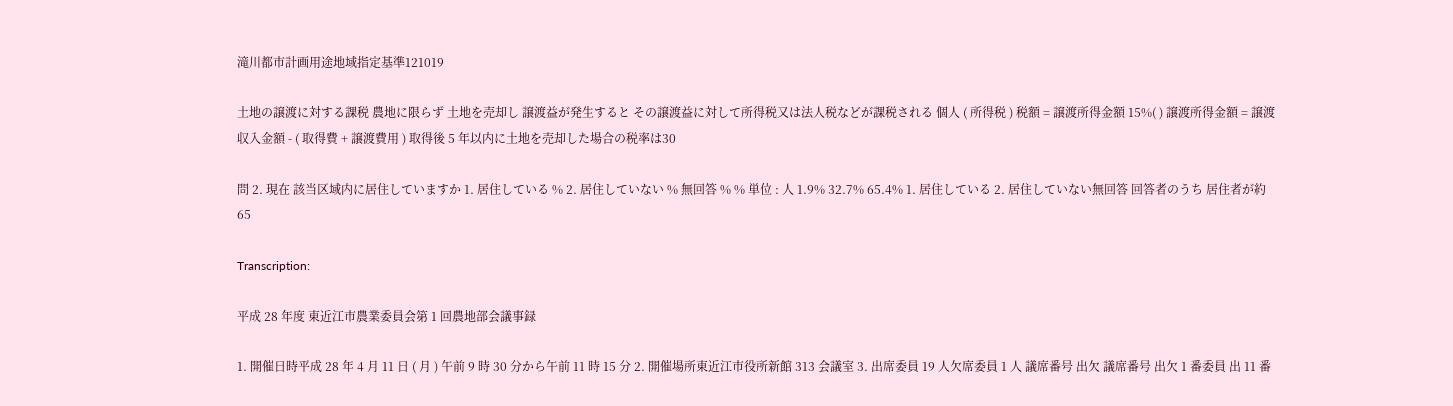滝川都市計画用途地域指定基準121019

土地の譲渡に対する課税 農地に限らず 土地を売却し 譲渡益が発生すると その譲渡益に対して所得税又は法人税などが課税される 個人 ( 所得税 ) 税額 = 譲渡所得金額 15%( ) 譲渡所得金額 = 譲渡収入金額 - ( 取得費 + 譲渡費用 ) 取得後 5 年以内に土地を売却した場合の税率は30

問 2. 現在 該当区域内に居住していますか 1. 居住している % 2. 居住していない % 無回答 % % 単位 : 人 1.9% 32.7% 65.4% 1. 居住している 2. 居住していない無回答 回答者のうち 居住者が約 65

Transcription:

平成 28 年度 東近江市農業委員会第 1 回農地部会議事録

1. 開催日時平成 28 年 4 月 11 日 ( 月 ) 午前 9 時 30 分から午前 11 時 15 分 2. 開催場所東近江市役所新館 313 会議室 3. 出席委員 19 人欠席委員 1 人 議席番号 出欠 議席番号 出欠 1 番委員 出 11 番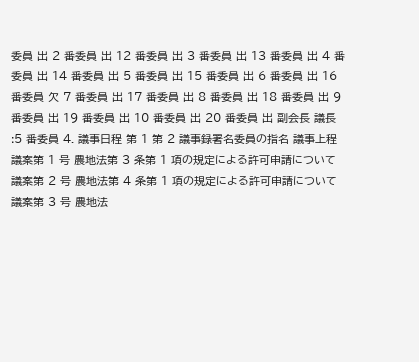委員 出 2 番委員 出 12 番委員 出 3 番委員 出 13 番委員 出 4 番委員 出 14 番委員 出 5 番委員 出 15 番委員 出 6 番委員 出 16 番委員 欠 7 番委員 出 17 番委員 出 8 番委員 出 18 番委員 出 9 番委員 出 19 番委員 出 10 番委員 出 20 番委員 出 副会長 議長 :5 番委員 4. 議事日程 第 1 第 2 議事録署名委員の指名 議事上程 議案第 1 号 農地法第 3 条第 1 項の規定による許可申請について 議案第 2 号 農地法第 4 条第 1 項の規定による許可申請について 議案第 3 号 農地法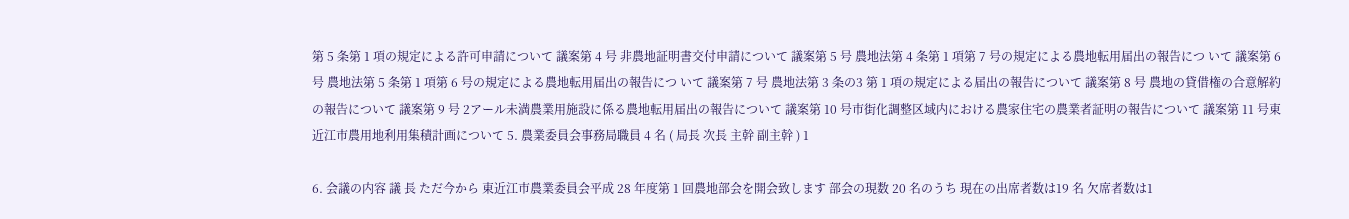第 5 条第 1 項の規定による許可申請について 議案第 4 号 非農地証明書交付申請について 議案第 5 号 農地法第 4 条第 1 項第 7 号の規定による農地転用届出の報告につ いて 議案第 6 号 農地法第 5 条第 1 項第 6 号の規定による農地転用届出の報告につ いて 議案第 7 号 農地法第 3 条の3 第 1 項の規定による届出の報告について 議案第 8 号 農地の貸借権の合意解約の報告について 議案第 9 号 2アール未満農業用施設に係る農地転用届出の報告について 議案第 10 号市街化調整区域内における農家住宅の農業者証明の報告について 議案第 11 号東近江市農用地利用集積計画について 5. 農業委員会事務局職員 4 名 ( 局長 次長 主幹 副主幹 ) 1

6. 会議の内容 議 長 ただ今から 東近江市農業委員会平成 28 年度第 1 回農地部会を開会致します 部会の現数 20 名のうち 現在の出席者数は19 名 欠席者数は1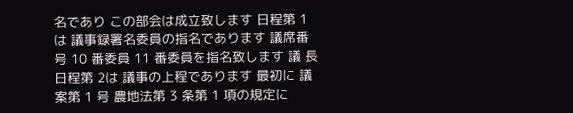名であり この部会は成立致します 日程第 1は 議事録署名委員の指名であります 議席番号 10 番委員 11 番委員を指名致します 議 長 日程第 2は 議事の上程であります 最初に 議案第 1 号 農地法第 3 条第 1 項の規定に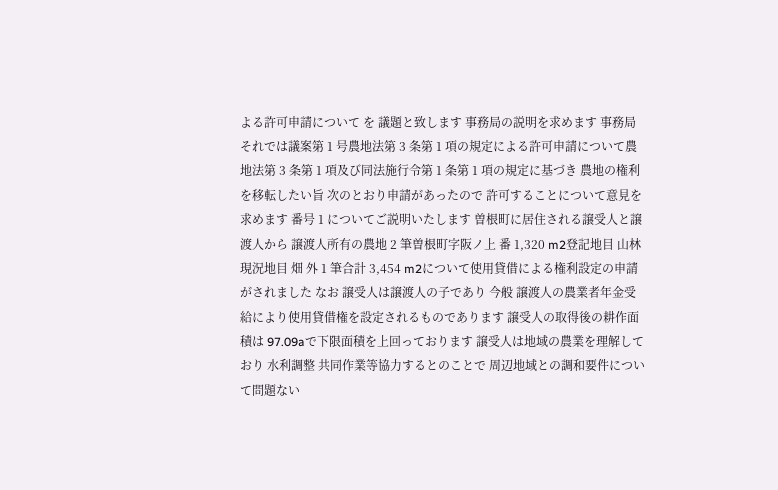よる許可申請について を 議題と致します 事務局の説明を求めます 事務局それでは議案第 1 号農地法第 3 条第 1 項の規定による許可申請について農地法第 3 条第 1 項及び同法施行令第 1 条第 1 項の規定に基づき 農地の権利を移転したい旨 次のとおり申請があったので 許可することについて意見を求めます 番号 1 についてご説明いたします 曽根町に居住される譲受人と譲渡人から 譲渡人所有の農地 2 筆曽根町字阪ノ上 番 1,320 m2登記地目 山林 現況地目 畑 外 1 筆合計 3,454 m2について使用貸借による権利設定の申請がされました なお 譲受人は譲渡人の子であり 今般 譲渡人の農業者年金受給により使用貸借権を設定されるものであります 譲受人の取得後の耕作面積は 97.09aで下限面積を上回っております 譲受人は地域の農業を理解しており 水利調整 共同作業等協力するとのことで 周辺地域との調和要件について問題ない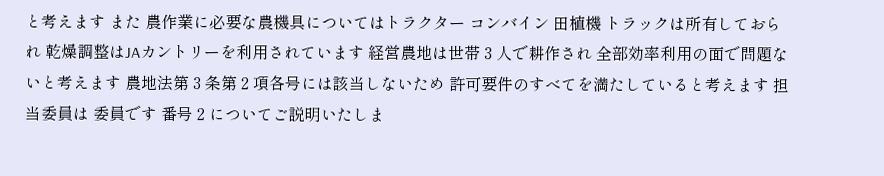と考えます また 農作業に必要な農機具についてはトラクター コンバイン 田植機 トラックは所有しておられ 乾燥調整はJAカントリーを利用されています 経営農地は世帯 3 人で耕作され 全部効率利用の面で問題ないと考えます 農地法第 3 条第 2 項各号には該当しないため 許可要件のすべてを満たしていると考えます 担当委員は 委員です 番号 2 についてご説明いたしま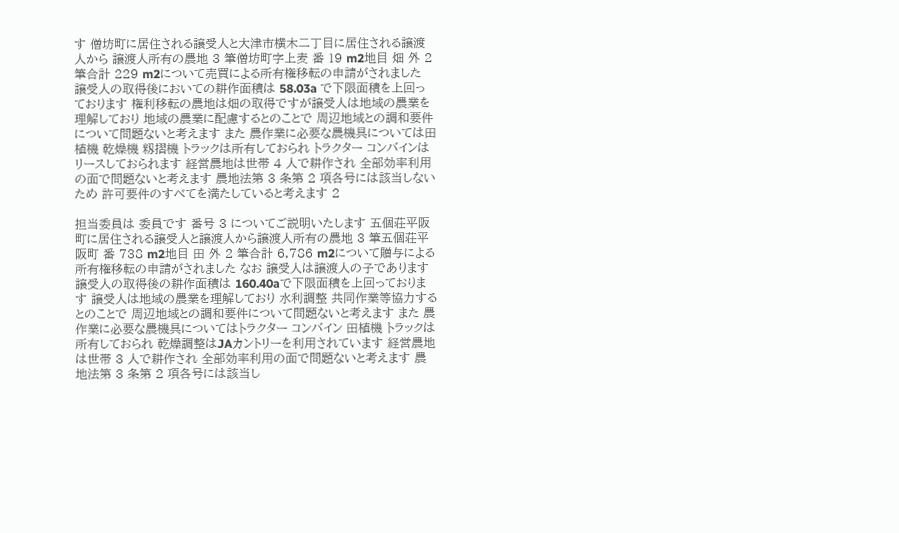す 僧坊町に居住される譲受人と大津市横木二丁目に居住される譲渡人から 譲渡人所有の農地 3 筆僧坊町字上麦 番 19 m2地目 畑 外 2 筆合計 229 m2について売買による所有権移転の申請がされました 譲受人の取得後においての耕作面積は 58.03a で下限面積を上回っております 権利移転の農地は畑の取得ですが譲受人は地域の農業を理解しており 地域の農業に配慮するとのことで 周辺地域との調和要件について問題ないと考えます また 農作業に必要な農機具については田植機 乾燥機 籾摺機 トラックは所有しておられ トラクター コンバインはリースしておられます 経営農地は世帯 4 人で耕作され 全部効率利用の面で問題ないと考えます 農地法第 3 条第 2 項各号には該当しないため 許可要件のすべてを満たしていると考えます 2

担当委員は 委員です 番号 3 についてご説明いたします 五個荘平阪町に居住される譲受人と譲渡人から譲渡人所有の農地 3 筆五個荘平阪町 番 738 m2地目 田 外 2 筆合計 6,786 m2について贈与による所有権移転の申請がされました なお 譲受人は譲渡人の子であります 譲受人の取得後の耕作面積は 160.40aで下限面積を上回っております 譲受人は地域の農業を理解しており 水利調整 共同作業等協力するとのことで 周辺地域との調和要件について問題ないと考えます また 農作業に必要な農機具についてはトラクター コンバイン 田植機 トラックは所有しておられ 乾燥調整はJAカントリーを利用されています 経営農地は世帯 3 人で耕作され 全部効率利用の面で問題ないと考えます 農地法第 3 条第 2 項各号には該当し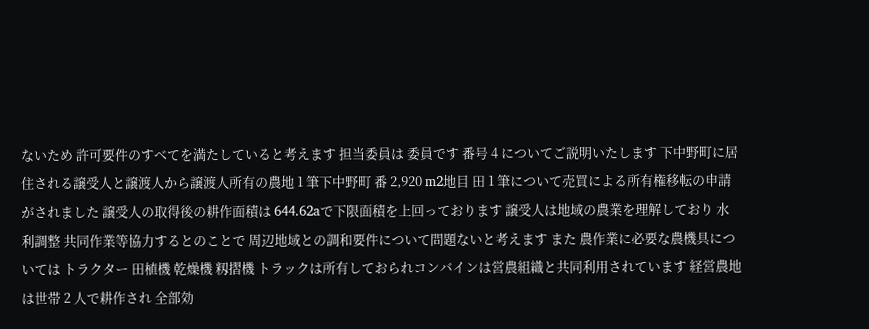ないため 許可要件のすべてを満たしていると考えます 担当委員は 委員です 番号 4 についてご説明いたします 下中野町に居住される譲受人と譲渡人から譲渡人所有の農地 1 筆下中野町 番 2,920 m2地目 田 1 筆について売買による所有権移転の申請がされました 譲受人の取得後の耕作面積は 644.62aで下限面積を上回っております 譲受人は地域の農業を理解しており 水利調整 共同作業等協力するとのことで 周辺地域との調和要件について問題ないと考えます また 農作業に必要な農機具については トラクター 田植機 乾燥機 籾摺機 トラックは所有しておられコンバインは営農組織と共同利用されています 経営農地は世帯 2 人で耕作され 全部効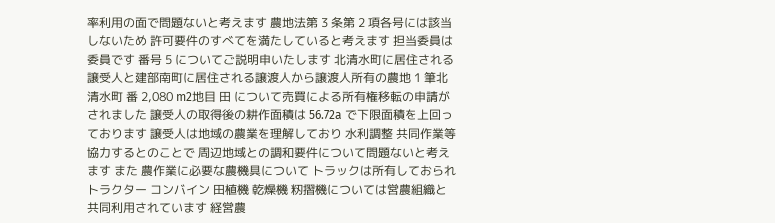率利用の面で問題ないと考えます 農地法第 3 条第 2 項各号には該当しないため 許可要件のすべてを満たしていると考えます 担当委員は 委員です 番号 5 についてご説明申いたします 北清水町に居住される譲受人と建部南町に居住される譲渡人から譲渡人所有の農地 1 筆北清水町 番 2,080 m2地目 田 について売買による所有権移転の申請がされました 譲受人の取得後の耕作面積は 56.72a で下限面積を上回っております 譲受人は地域の農業を理解しており 水利調整 共同作業等協力するとのことで 周辺地域との調和要件について問題ないと考えます また 農作業に必要な農機具について トラックは所有しておられ トラクター コンバイン 田植機 乾燥機 籾摺機については営農組織と共同利用されています 経営農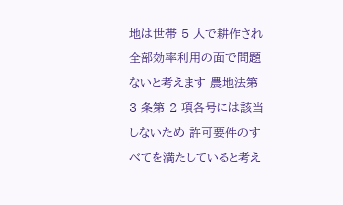地は世帯 5 人で耕作され 全部効率利用の面で問題ないと考えます 農地法第 3 条第 2 項各号には該当しないため 許可要件のすべてを満たしていると考え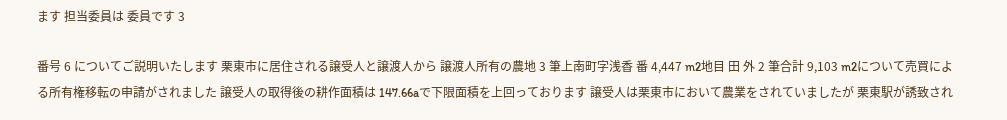ます 担当委員は 委員です 3

番号 6 についてご説明いたします 栗東市に居住される譲受人と譲渡人から 譲渡人所有の農地 3 筆上南町字浅香 番 4,447 m2地目 田 外 2 筆合計 9,103 m2について売買による所有権移転の申請がされました 譲受人の取得後の耕作面積は 147.66aで下限面積を上回っております 譲受人は栗東市において農業をされていましたが 栗東駅が誘致され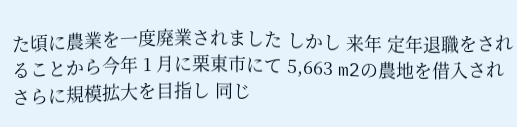た頃に農業を一度廃業されました しかし 来年 定年退職をされることから今年 1 月に栗東市にて 5,663 m2の農地を借入され さらに規模拡大を目指し 同じ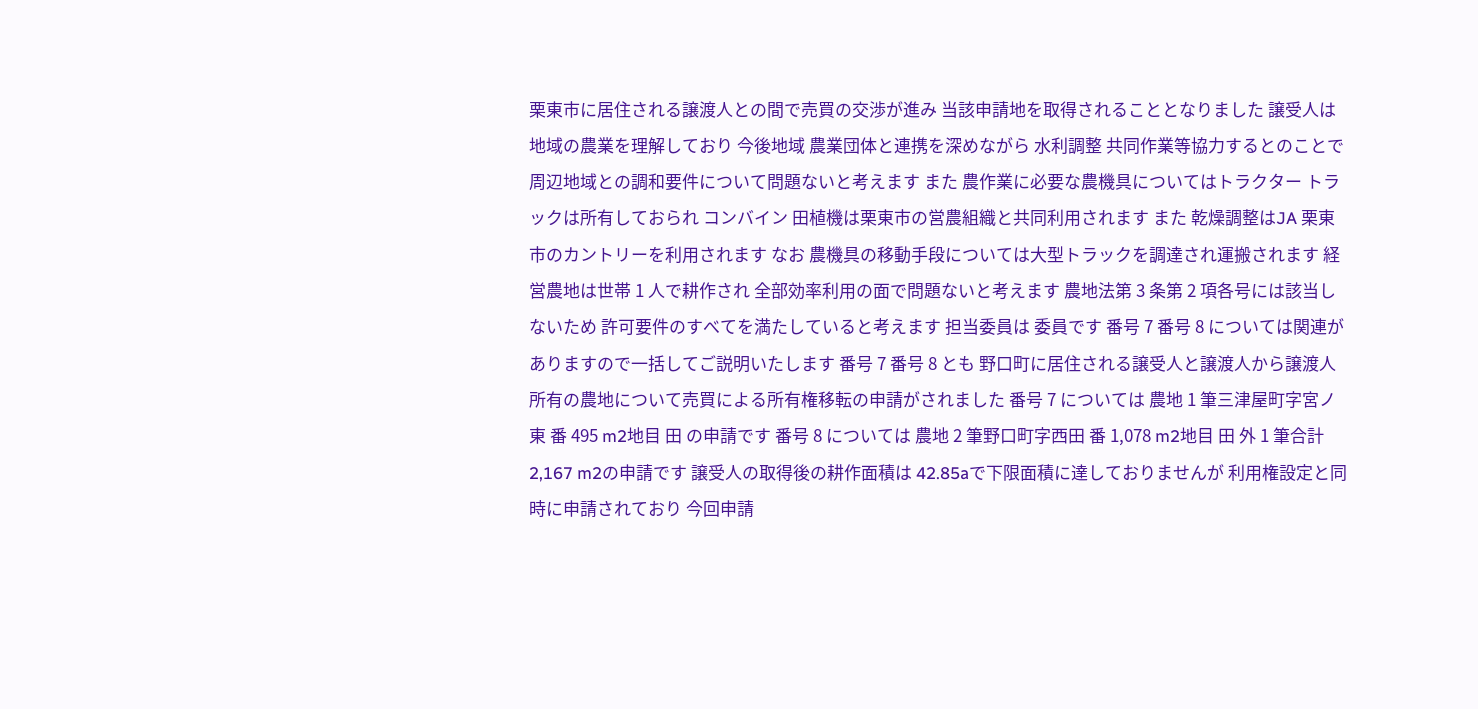栗東市に居住される譲渡人との間で売買の交渉が進み 当該申請地を取得されることとなりました 譲受人は地域の農業を理解しており 今後地域 農業団体と連携を深めながら 水利調整 共同作業等協力するとのことで 周辺地域との調和要件について問題ないと考えます また 農作業に必要な農機具についてはトラクター トラックは所有しておられ コンバイン 田植機は栗東市の営農組織と共同利用されます また 乾燥調整はJA 栗東市のカントリーを利用されます なお 農機具の移動手段については大型トラックを調達され運搬されます 経営農地は世帯 1 人で耕作され 全部効率利用の面で問題ないと考えます 農地法第 3 条第 2 項各号には該当しないため 許可要件のすべてを満たしていると考えます 担当委員は 委員です 番号 7 番号 8 については関連がありますので一括してご説明いたします 番号 7 番号 8 とも 野口町に居住される譲受人と譲渡人から譲渡人所有の農地について売買による所有権移転の申請がされました 番号 7 については 農地 1 筆三津屋町字宮ノ東 番 495 m2地目 田 の申請です 番号 8 については 農地 2 筆野口町字西田 番 1,078 m2地目 田 外 1 筆合計 2,167 m2の申請です 譲受人の取得後の耕作面積は 42.85aで下限面積に達しておりませんが 利用権設定と同時に申請されており 今回申請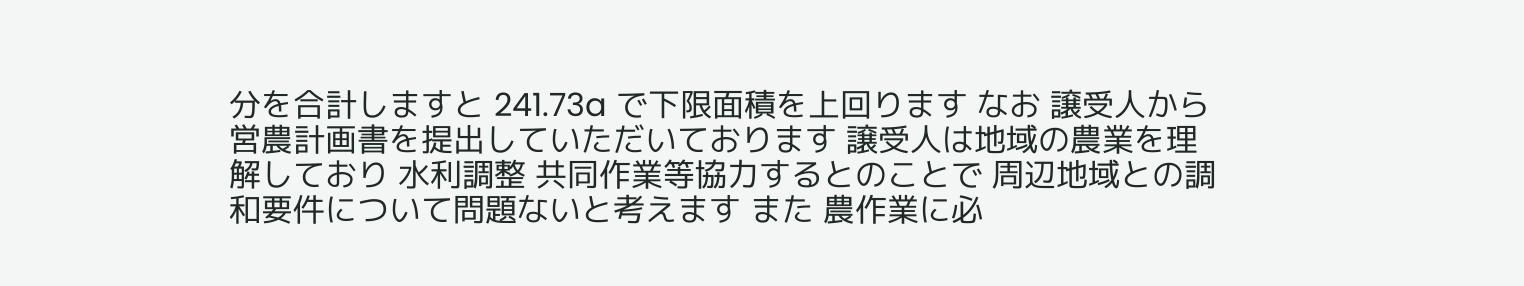分を合計しますと 241.73a で下限面積を上回ります なお 譲受人から営農計画書を提出していただいております 譲受人は地域の農業を理解しており 水利調整 共同作業等協力するとのことで 周辺地域との調和要件について問題ないと考えます また 農作業に必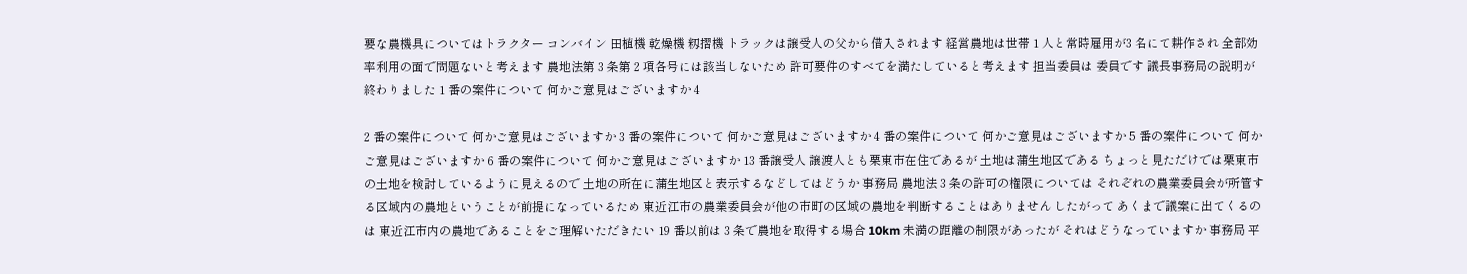要な農機具についてはトラクター コンバイン 田植機 乾燥機 籾摺機 トラックは譲受人の父から借入されます 経営農地は世帯 1 人と常時雇用が3 名にて耕作され 全部効率利用の面で問題ないと考えます 農地法第 3 条第 2 項各号には該当しないため 許可要件のすべてを満たしていると考えます 担当委員は 委員です 議長事務局の説明が終わりました 1 番の案件について 何かご意見はございますか 4

2 番の案件について 何かご意見はございますか 3 番の案件について 何かご意見はございますか 4 番の案件について 何かご意見はございますか 5 番の案件について 何かご意見はございますか 6 番の案件について 何かご意見はございますか 13 番譲受人 譲渡人とも栗東市在住であるが 土地は蒲生地区である ちょっと見ただけでは栗東市の土地を検討しているように見えるので 土地の所在に蒲生地区と表示するなどしてはどうか 事務局 農地法 3 条の許可の権限については それぞれの農業委員会が所管する区域内の農地ということが前提になっているため 東近江市の農業委員会が他の市町の区域の農地を判断することはありません したがって あくまで議案に出てくるのは 東近江市内の農地であることをご理解いただきたい 19 番以前は 3 条で農地を取得する場合 10km 未満の距離の制限があったが それはどうなっていますか 事務局 平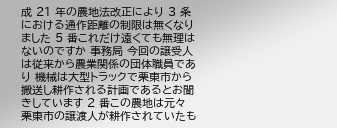成 21 年の農地法改正により 3 条における通作距離の制限は無くなりました 5 番これだけ遠くても無理はないのですか 事務局 今回の譲受人は従来から農業関係の団体職員であり 機械は大型トラックで栗東市から搬送し耕作される計画であるとお聞きしています 2 番この農地は元々 栗東市の譲渡人が耕作されていたも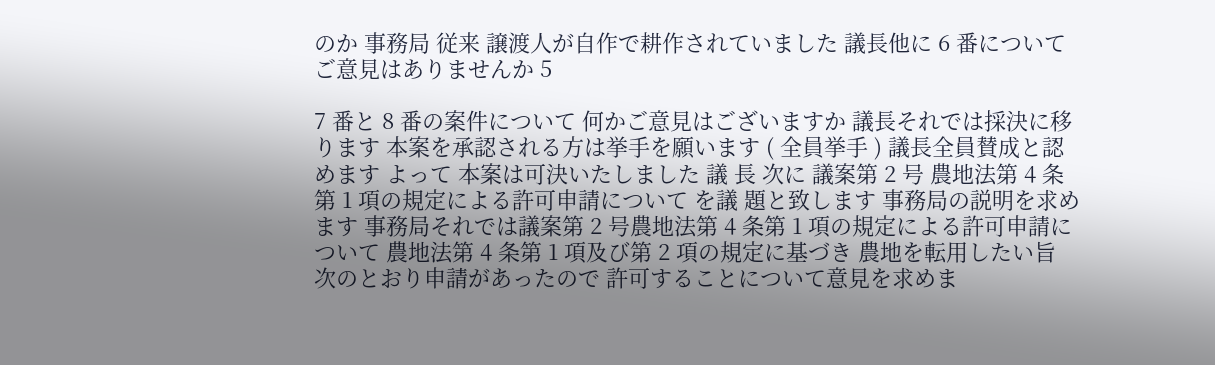のか 事務局 従来 譲渡人が自作で耕作されていました 議長他に 6 番についてご意見はありませんか 5

7 番と 8 番の案件について 何かご意見はございますか 議長それでは採決に移ります 本案を承認される方は挙手を願います ( 全員挙手 ) 議長全員賛成と認めます よって 本案は可決いたしました 議 長 次に 議案第 2 号 農地法第 4 条第 1 項の規定による許可申請について を議 題と致します 事務局の説明を求めます 事務局それでは議案第 2 号農地法第 4 条第 1 項の規定による許可申請について 農地法第 4 条第 1 項及び第 2 項の規定に基づき 農地を転用したい旨 次のとおり申請があったので 許可することについて意見を求めま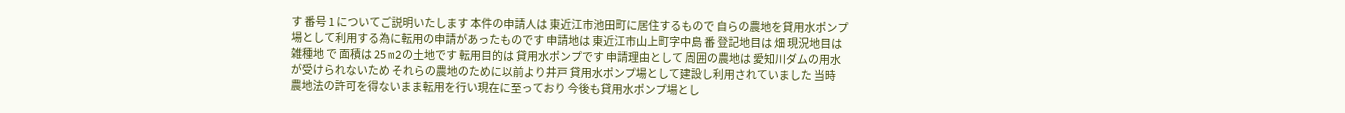す 番号 1 についてご説明いたします 本件の申請人は 東近江市池田町に居住するもので 自らの農地を貸用水ポンプ場として利用する為に転用の申請があったものです 申請地は 東近江市山上町字中島 番 登記地目は 畑 現況地目は 雑種地 で 面積は 25 m2の土地です 転用目的は 貸用水ポンプです 申請理由として 周囲の農地は 愛知川ダムの用水が受けられないため それらの農地のために以前より井戸 貸用水ポンプ場として建設し利用されていました 当時 農地法の許可を得ないまま転用を行い現在に至っており 今後も貸用水ポンプ場とし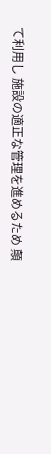て利用し 施設の適正な管理を進めるため 顛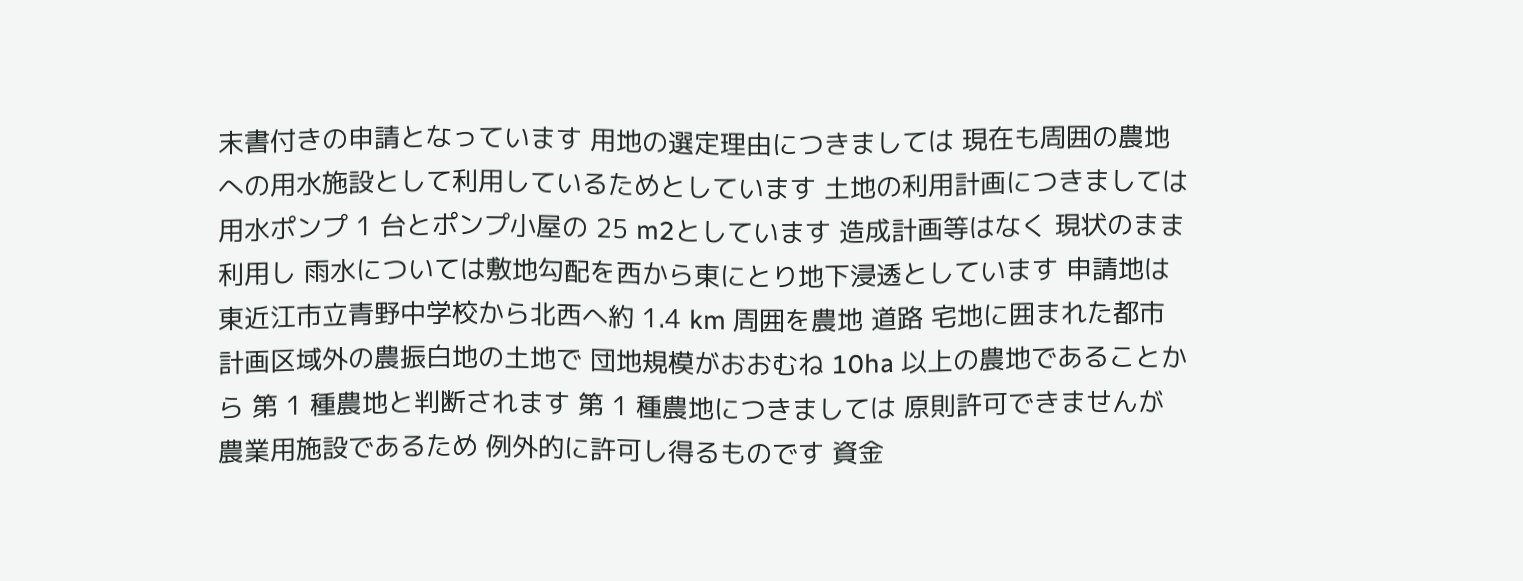末書付きの申請となっています 用地の選定理由につきましては 現在も周囲の農地への用水施設として利用しているためとしています 土地の利用計画につきましては 用水ポンプ 1 台とポンプ小屋の 25 m2としています 造成計画等はなく 現状のまま利用し 雨水については敷地勾配を西から東にとり地下浸透としています 申請地は 東近江市立青野中学校から北西へ約 1.4 km 周囲を農地 道路 宅地に囲まれた都市計画区域外の農振白地の土地で 団地規模がおおむね 10ha 以上の農地であることから 第 1 種農地と判断されます 第 1 種農地につきましては 原則許可できませんが 農業用施設であるため 例外的に許可し得るものです 資金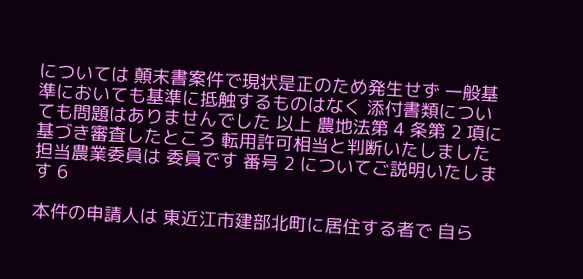については 顛末書案件で現状是正のため発生せず 一般基準においても基準に抵触するものはなく 添付書類についても問題はありませんでした 以上 農地法第 4 条第 2 項に基づき審査したところ 転用許可相当と判断いたしました 担当農業委員は 委員です 番号 2 についてご説明いたします 6

本件の申請人は 東近江市建部北町に居住する者で 自ら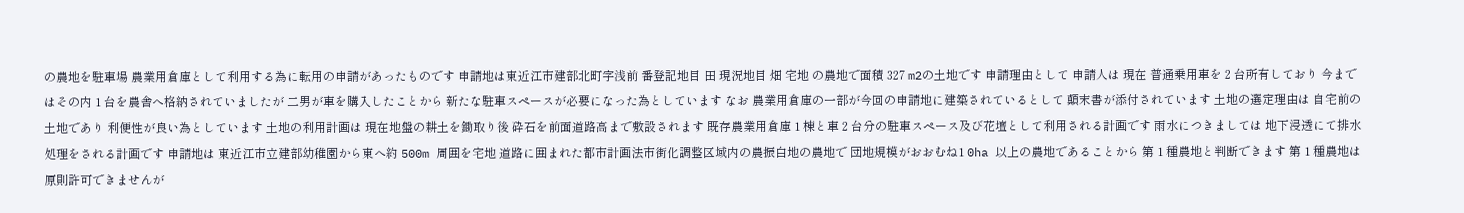の農地を駐車場 農業用倉庫として利用する為に転用の申請があったものです 申請地は東近江市建部北町字浅前 番登記地目 田 現況地目 畑 宅地 の農地で面積 327 m2の土地です 申請理由として 申請人は 現在 普通乗用車を 2 台所有しており 今まではその内 1 台を農舎へ格納されていましたが 二男が車を購入したことから 新たな駐車スペースが必要になった為としています なお 農業用倉庫の一部が今回の申請地に建築されているとして 顛末書が添付されています 土地の選定理由は 自宅前の土地であり 利便性が良い為としています 土地の利用計画は 現在地盤の耕土を鋤取り後 砕石を前面道路高まで敷設されます 既存農業用倉庫 1 棟と車 2 台分の駐車スペース及び花壇として利用される計画です 雨水につきましては 地下浸透にて排水処理をされる計画です 申請地は 東近江市立建部幼稚園から東へ約 500m 周囲を宅地 道路に囲まれた都市計画法市街化調整区域内の農振白地の農地で 団地規模がおおむね1 0ha 以上の農地であることから 第 1 種農地と判断できます 第 1 種農地は 原則許可できませんが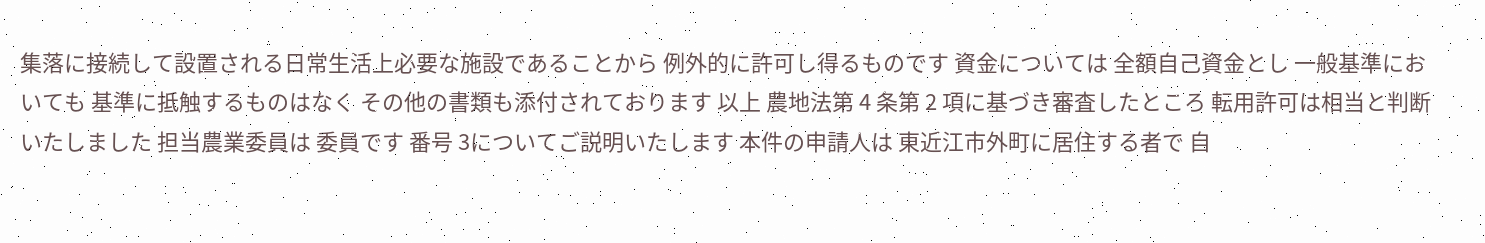集落に接続して設置される日常生活上必要な施設であることから 例外的に許可し得るものです 資金については 全額自己資金とし 一般基準においても 基準に抵触するものはなく その他の書類も添付されております 以上 農地法第 4 条第 2 項に基づき審査したところ 転用許可は相当と判断いたしました 担当農業委員は 委員です 番号 3についてご説明いたします 本件の申請人は 東近江市外町に居住する者で 自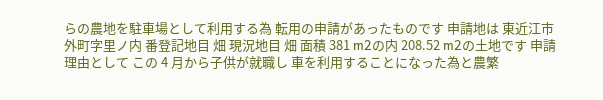らの農地を駐車場として利用する為 転用の申請があったものです 申請地は 東近江市外町字里ノ内 番登記地目 畑 現況地目 畑 面積 381 m2の内 208.52 m2の土地です 申請理由として この 4 月から子供が就職し 車を利用することになった為と農繁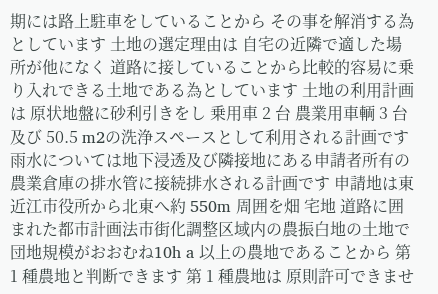期には路上駐車をしていることから その事を解消する為としています 土地の選定理由は 自宅の近隣で適した場所が他になく 道路に接していることから比較的容易に乗り入れできる土地である為としています 土地の利用計画は 原状地盤に砂利引きをし 乗用車 2 台 農業用車輌 3 台及び 50.5 m2の洗浄スペースとして利用される計画です 雨水については地下浸透及び隣接地にある申請者所有の農業倉庫の排水管に接続排水される計画です 申請地は東近江市役所から北東へ約 550m 周囲を畑 宅地 道路に囲まれた都市計画法市街化調整区域内の農振白地の土地で 団地規模がおおむね10h a 以上の農地であることから 第 1 種農地と判断できます 第 1 種農地は 原則許可できませ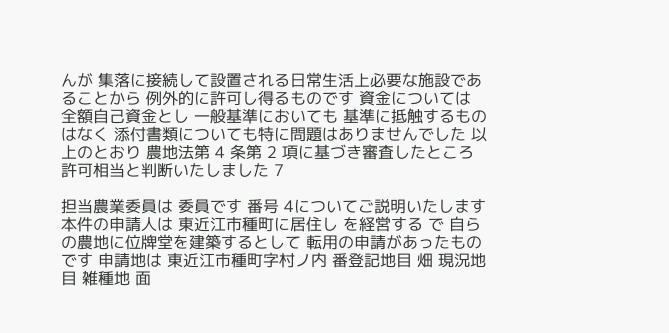んが 集落に接続して設置される日常生活上必要な施設であることから 例外的に許可し得るものです 資金については 全額自己資金とし 一般基準においても 基準に抵触するものはなく 添付書類についても特に問題はありませんでした 以上のとおり 農地法第 4 条第 2 項に基づき審査したところ 許可相当と判断いたしました 7

担当農業委員は 委員です 番号 4についてご説明いたします 本件の申請人は 東近江市種町に居住し を経営する で 自らの農地に位牌堂を建築するとして 転用の申請があったものです 申請地は 東近江市種町字村ノ内 番登記地目 畑 現況地目 雑種地 面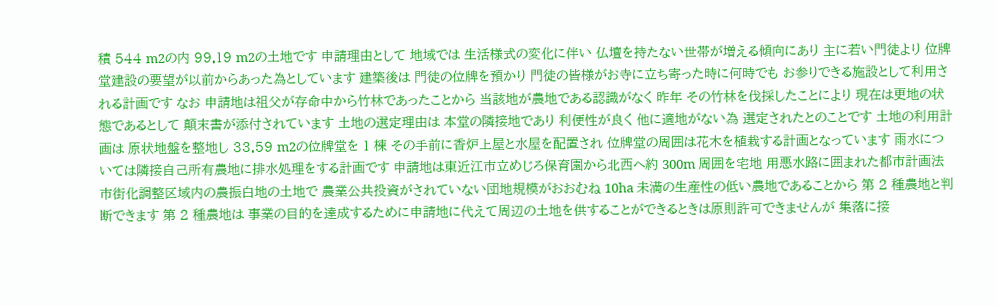積 544 m2の内 99.19 m2の土地です 申請理由として 地域では 生活様式の変化に伴い 仏壇を持たない世帯が増える傾向にあり 主に若い門徒より 位牌堂建設の要望が以前からあった為としています 建築後は 門徒の位牌を預かり 門徒の皆様がお寺に立ち寄った時に何時でも お参りできる施設として利用される計画です なお 申請地は祖父が存命中から竹林であったことから 当該地が農地である認識がなく 昨年 その竹林を伐採したことにより 現在は更地の状態であるとして 顛末書が添付されています 土地の選定理由は 本堂の隣接地であり 利便性が良く 他に適地がない為 選定されたとのことです 土地の利用計画は 原状地盤を整地し 33.59 m2の位牌堂を 1 棟 その手前に香炉上屋と水屋を配置され 位牌堂の周囲は花木を植栽する計画となっています 雨水については隣接自己所有農地に排水処理をする計画です 申請地は東近江市立めじろ保育園から北西へ約 300m 周囲を宅地 用悪水路に囲まれた都市計画法市街化調整区域内の農振白地の土地で 農業公共投資がされていない団地規模がおおむね 10ha 未満の生産性の低い農地であることから 第 2 種農地と判断できます 第 2 種農地は 事業の目的を達成するために申請地に代えて周辺の土地を供することができるときは原則許可できませんが 集落に接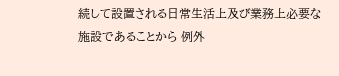続して設置される日常生活上及び業務上必要な施設であることから 例外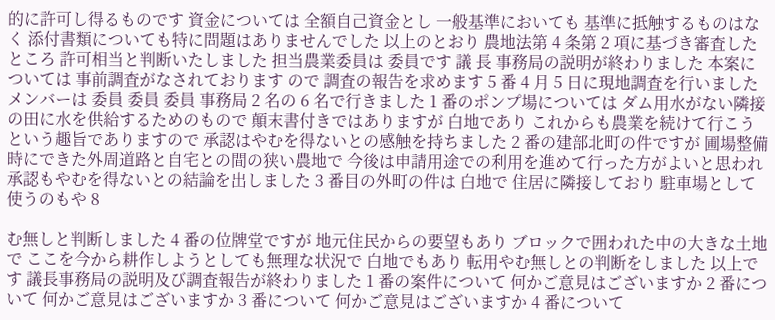的に許可し得るものです 資金については 全額自己資金とし 一般基準においても 基準に抵触するものはなく 添付書類についても特に問題はありませんでした 以上のとおり 農地法第 4 条第 2 項に基づき審査したところ 許可相当と判断いたしました 担当農業委員は 委員です 議 長 事務局の説明が終わりました 本案については 事前調査がなされております ので 調査の報告を求めます 5 番 4 月 5 日に現地調査を行いました メンバーは 委員 委員 委員 事務局 2 名の 6 名で行きました 1 番のポンプ場については ダム用水がない隣接の田に水を供給するためのもので 顛末書付きではありますが 白地であり これからも農業を続けて行こうという趣旨でありますので 承認はやむを得ないとの感触を持ちました 2 番の建部北町の件ですが 圃場整備時にできた外周道路と自宅との間の狭い農地で 今後は申請用途での利用を進めて行った方がよいと思われ 承認もやむを得ないとの結論を出しました 3 番目の外町の件は 白地で 住居に隣接しており 駐車場として使うのもや 8

む無しと判断しました 4 番の位牌堂ですが 地元住民からの要望もあり ブロックで囲われた中の大きな土地で ここを今から耕作しようとしても無理な状況で 白地でもあり 転用やむ無しとの判断をしました 以上です 議長事務局の説明及び調査報告が終わりました 1 番の案件について 何かご意見はございますか 2 番について 何かご意見はございますか 3 番について 何かご意見はございますか 4 番について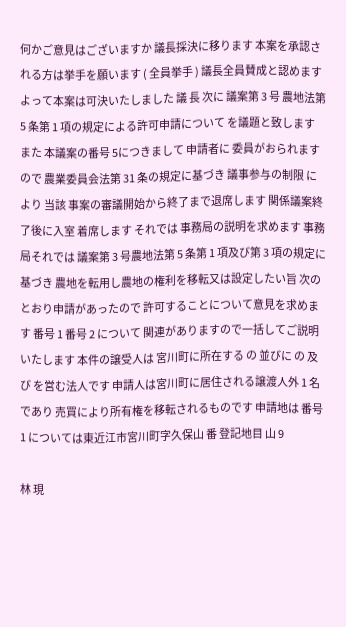何かご意見はございますか 議長採決に移ります 本案を承認される方は挙手を願います ( 全員挙手 ) 議長全員賛成と認めます よって本案は可決いたしました 議 長 次に 議案第 3 号 農地法第 5 条第 1 項の規定による許可申請について を議題と致します また 本議案の番号 5につきまして 申請者に 委員がおられます ので 農業委員会法第 31 条の規定に基づき 議事参与の制限 により 当該 事案の審議開始から終了まで退席します 関係議案終了後に入室 着席します それでは 事務局の説明を求めます 事務局それでは 議案第 3 号農地法第 5 条第 1 項及び第 3 項の規定に基づき 農地を転用し農地の権利を移転又は設定したい旨 次のとおり申請があったので 許可することについて意見を求めます 番号 1 番号 2 について 関連がありますので一括してご説明いたします 本件の譲受人は 宮川町に所在する の 並びに の 及び を営む法人です 申請人は宮川町に居住される譲渡人外 1 名であり 売買により所有権を移転されるものです 申請地は 番号 1 については東近江市宮川町字久保山 番 登記地目 山 9

林 現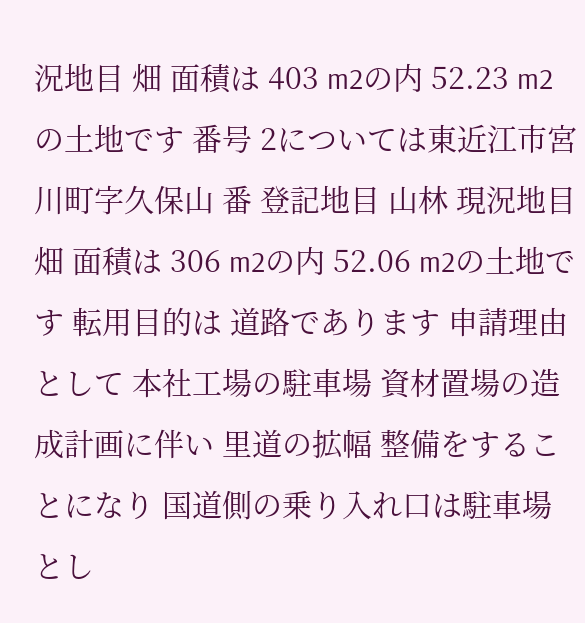況地目 畑 面積は 403 m2の内 52.23 m2の土地です 番号 2については東近江市宮川町字久保山 番 登記地目 山林 現況地目 畑 面積は 306 m2の内 52.06 m2の土地です 転用目的は 道路であります 申請理由として 本社工場の駐車場 資材置場の造成計画に伴い 里道の拡幅 整備をすることになり 国道側の乗り入れ口は駐車場とし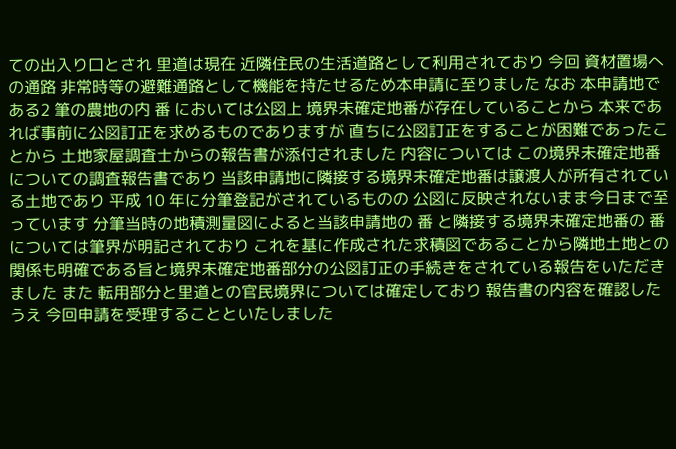ての出入り口とされ 里道は現在 近隣住民の生活道路として利用されており 今回 資材置場への通路 非常時等の避難通路として機能を持たせるため本申請に至りました なお 本申請地である2 筆の農地の内 番 においては公図上 境界未確定地番が存在していることから 本来であれば事前に公図訂正を求めるものでありますが 直ちに公図訂正をすることが困難であったことから 土地家屋調査士からの報告書が添付されました 内容については この境界未確定地番についての調査報告書であり 当該申請地に隣接する境界未確定地番は譲渡人が所有されている土地であり 平成 10 年に分筆登記がされているものの 公図に反映されないまま今日まで至っています 分筆当時の地積測量図によると当該申請地の 番 と隣接する境界未確定地番の 番については筆界が明記されており これを基に作成された求積図であることから隣地土地との関係も明確である旨と境界未確定地番部分の公図訂正の手続きをされている報告をいただきました また 転用部分と里道との官民境界については確定しており 報告書の内容を確認したうえ 今回申請を受理することといたしました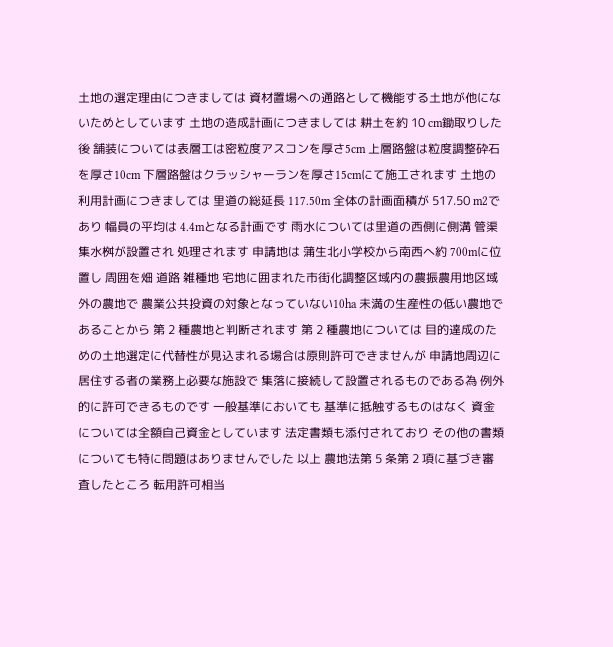土地の選定理由につきましては 資材置場への通路として機能する土地が他にないためとしています 土地の造成計画につきましては 耕土を約 10 cm鋤取りした後 舗装については表層工は密粒度アスコンを厚さ5cm 上層路盤は粒度調整砕石を厚さ10cm 下層路盤はクラッシャーランを厚さ15cmにて施工されます 土地の利用計画につきましては 里道の総延長 117.50m 全体の計画面積が 517.50 m2であり 幅員の平均は 4.4mとなる計画です 雨水については里道の西側に側溝 管渠 集水桝が設置され 処理されます 申請地は 蒲生北小学校から南西へ約 700mに位置し 周囲を畑 道路 雑種地 宅地に囲まれた市街化調整区域内の農振農用地区域外の農地で 農業公共投資の対象となっていない10ha 未満の生産性の低い農地であることから 第 2 種農地と判断されます 第 2 種農地については 目的達成のための土地選定に代替性が見込まれる場合は原則許可できませんが 申請地周辺に居住する者の業務上必要な施設で 集落に接続して設置されるものである為 例外的に許可できるものです 一般基準においても 基準に抵触するものはなく 資金については全額自己資金としています 法定書類も添付されており その他の書類についても特に問題はありませんでした 以上 農地法第 5 条第 2 項に基づき審査したところ 転用許可相当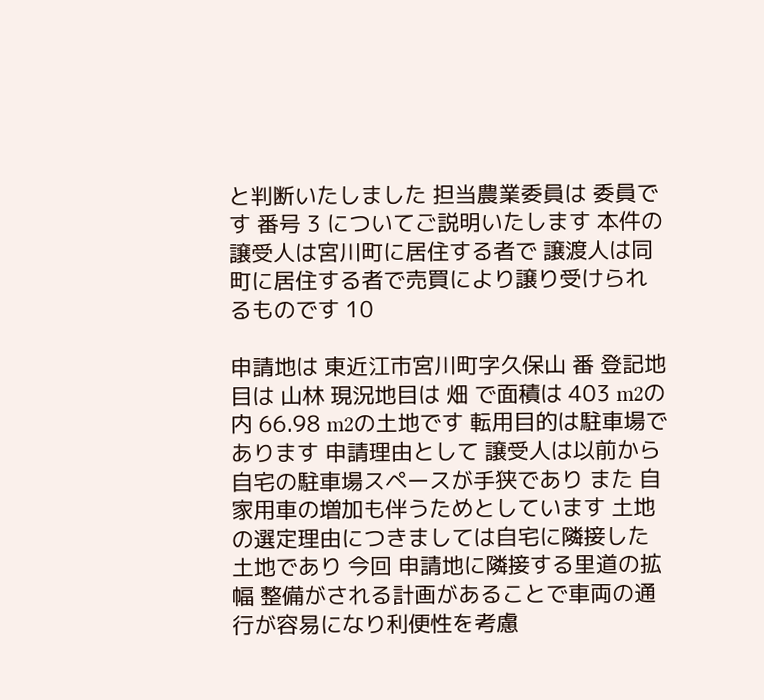と判断いたしました 担当農業委員は 委員です 番号 3 についてご説明いたします 本件の譲受人は宮川町に居住する者で 譲渡人は同町に居住する者で売買により譲り受けられるものです 10

申請地は 東近江市宮川町字久保山 番 登記地目は 山林 現況地目は 畑 で面積は 403 m2の内 66.98 m2の土地です 転用目的は駐車場であります 申請理由として 譲受人は以前から自宅の駐車場スペースが手狭であり また 自家用車の増加も伴うためとしています 土地の選定理由につきましては自宅に隣接した土地であり 今回 申請地に隣接する里道の拡幅 整備がされる計画があることで車両の通行が容易になり利便性を考慮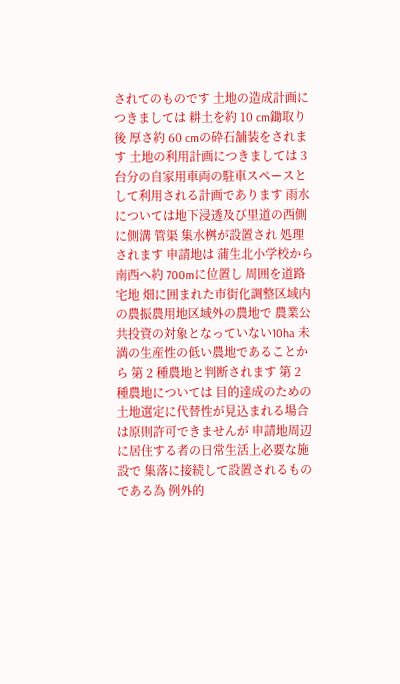されてのものです 土地の造成計画につきましては 耕土を約 10 cm鋤取り後 厚さ約 60 cmの砕石舗装をされます 土地の利用計画につきましては 3 台分の自家用車両の駐車スペースとして利用される計画であります 雨水については地下浸透及び里道の西側に側溝 管渠 集水桝が設置され 処理されます 申請地は 蒲生北小学校から南西へ約 700mに位置し 周囲を道路 宅地 畑に囲まれた市街化調整区域内の農振農用地区域外の農地で 農業公共投資の対象となっていない10ha 未満の生産性の低い農地であることから 第 2 種農地と判断されます 第 2 種農地については 目的達成のための土地選定に代替性が見込まれる場合は原則許可できませんが 申請地周辺に居住する者の日常生活上必要な施設で 集落に接続して設置されるものである為 例外的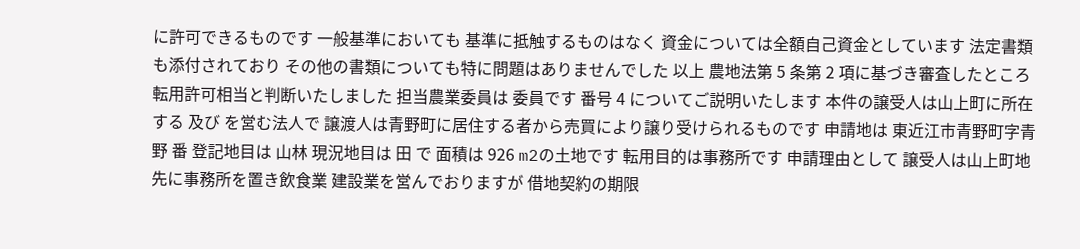に許可できるものです 一般基準においても 基準に抵触するものはなく 資金については全額自己資金としています 法定書類も添付されており その他の書類についても特に問題はありませんでした 以上 農地法第 5 条第 2 項に基づき審査したところ 転用許可相当と判断いたしました 担当農業委員は 委員です 番号 4 についてご説明いたします 本件の譲受人は山上町に所在する 及び を営む法人で 譲渡人は青野町に居住する者から売買により譲り受けられるものです 申請地は 東近江市青野町字青野 番 登記地目は 山林 現況地目は 田 で 面積は 926 m2の土地です 転用目的は事務所です 申請理由として 譲受人は山上町地先に事務所を置き飲食業 建設業を営んでおりますが 借地契約の期限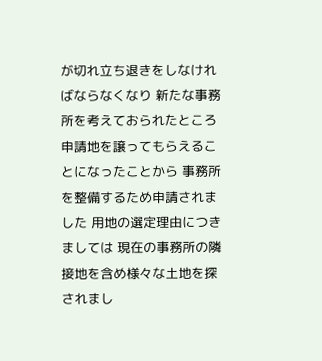が切れ立ち退きをしなければならなくなり 新たな事務所を考えておられたところ 申請地を譲ってもらえることになったことから 事務所を整備するため申請されました 用地の選定理由につきましては 現在の事務所の隣接地を含め様々な土地を探されまし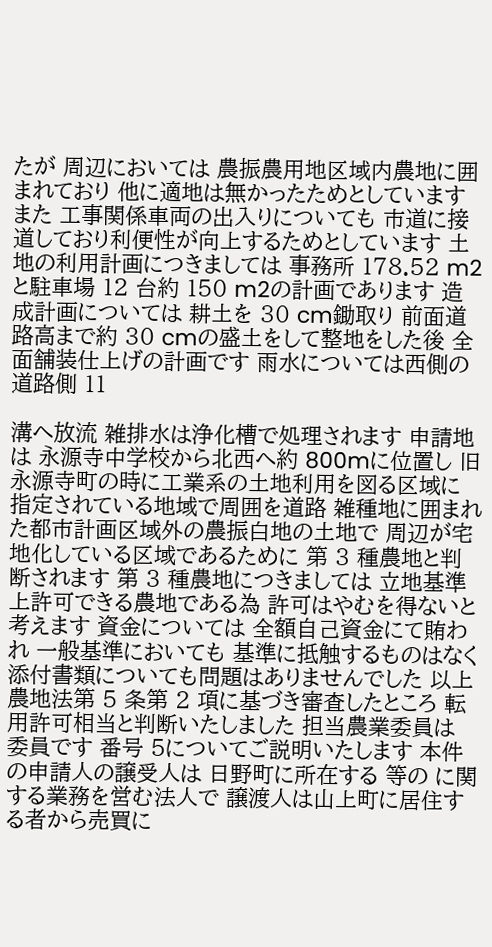たが 周辺においては 農振農用地区域内農地に囲まれており 他に適地は無かったためとしています また 工事関係車両の出入りについても 市道に接道しており利便性が向上するためとしています 土地の利用計画につきましては 事務所 178.52 m2と駐車場 12 台約 150 m2の計画であります 造成計画については 耕土を 30 cm鋤取り 前面道路高まで約 30 cmの盛土をして整地をした後 全面舗装仕上げの計画です 雨水については西側の道路側 11

溝へ放流 雑排水は浄化槽で処理されます 申請地は 永源寺中学校から北西へ約 800mに位置し 旧永源寺町の時に工業系の土地利用を図る区域に指定されている地域で周囲を道路 雑種地に囲まれた都市計画区域外の農振白地の土地で 周辺が宅地化している区域であるために 第 3 種農地と判断されます 第 3 種農地につきましては 立地基準上許可できる農地である為 許可はやむを得ないと考えます 資金については 全額自己資金にて賄われ 一般基準においても 基準に抵触するものはなく 添付書類についても問題はありませんでした 以上 農地法第 5 条第 2 項に基づき審査したところ 転用許可相当と判断いたしました 担当農業委員は 委員です 番号 5についてご説明いたします 本件の申請人の譲受人は 日野町に所在する 等の に関する業務を営む法人で 譲渡人は山上町に居住する者から売買に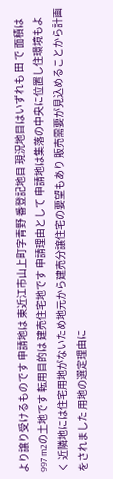より譲り受けるものです 申請地は 東近江市山上町字青野 番登記地目 現況地目はいずれも 田 で 面積は 997 m2の土地です 転用目的は 建売住宅地です 申請理由として 申請地は集落の中央に位置し住環境もよく 近隣地には住宅用地がないため地元から建売分譲住宅の要望もあり 販売需要が見込めることから計画をされました 用地の選定理由に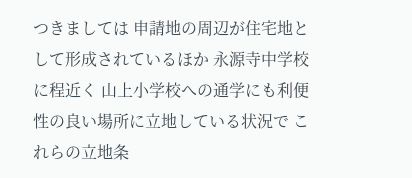つきましては 申請地の周辺が住宅地として形成されているほか 永源寺中学校に程近く 山上小学校への通学にも利便性の良い場所に立地している状況で これらの立地条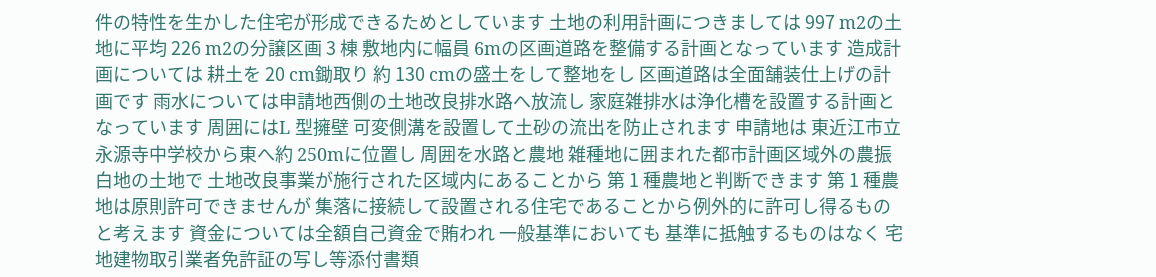件の特性を生かした住宅が形成できるためとしています 土地の利用計画につきましては 997 m2の土地に平均 226 m2の分譲区画 3 棟 敷地内に幅員 6mの区画道路を整備する計画となっています 造成計画については 耕土を 20 cm鋤取り 約 130 cmの盛土をして整地をし 区画道路は全面舗装仕上げの計画です 雨水については申請地西側の土地改良排水路へ放流し 家庭雑排水は浄化槽を設置する計画となっています 周囲にはL 型擁壁 可変側溝を設置して土砂の流出を防止されます 申請地は 東近江市立永源寺中学校から東へ約 250mに位置し 周囲を水路と農地 雑種地に囲まれた都市計画区域外の農振白地の土地で 土地改良事業が施行された区域内にあることから 第 1 種農地と判断できます 第 1 種農地は原則許可できませんが 集落に接続して設置される住宅であることから例外的に許可し得るものと考えます 資金については全額自己資金で賄われ 一般基準においても 基準に抵触するものはなく 宅地建物取引業者免許証の写し等添付書類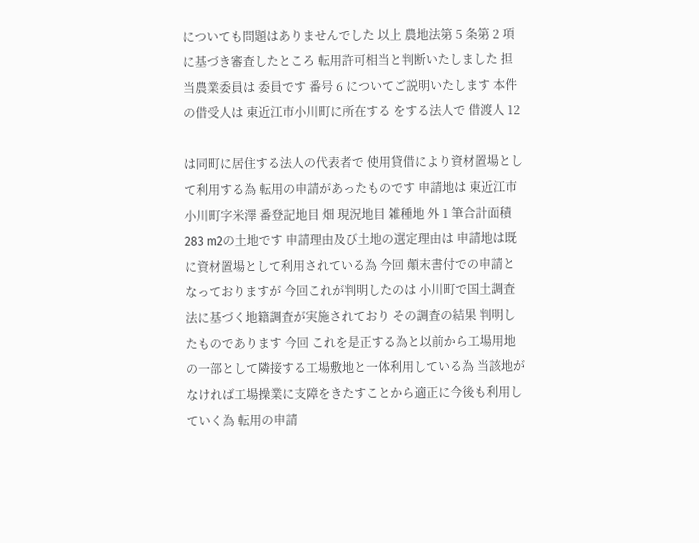についても問題はありませんでした 以上 農地法第 5 条第 2 項に基づき審査したところ 転用許可相当と判断いたしました 担当農業委員は 委員です 番号 6 についてご説明いたします 本件の借受人は 東近江市小川町に所在する をする法人で 借渡人 12

は同町に居住する法人の代表者で 使用貸借により資材置場として利用する為 転用の申請があったものです 申請地は 東近江市小川町字米澤 番登記地目 畑 現況地目 雑種地 外 1 筆合計面積 283 m2の土地です 申請理由及び土地の選定理由は 申請地は既に資材置場として利用されている為 今回 顛末書付での申請となっておりますが 今回これが判明したのは 小川町で国土調査法に基づく地籍調査が実施されており その調査の結果 判明したものであります 今回 これを是正する為と以前から工場用地の一部として隣接する工場敷地と一体利用している為 当該地がなければ工場操業に支障をきたすことから適正に今後も利用していく為 転用の申請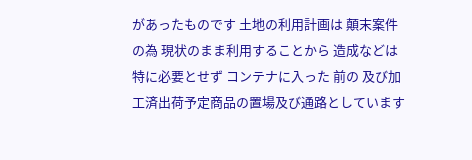があったものです 土地の利用計画は 顛末案件の為 現状のまま利用することから 造成などは特に必要とせず コンテナに入った 前の 及び加工済出荷予定商品の置場及び通路としています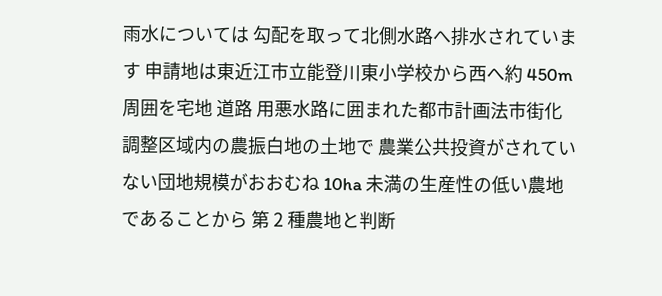雨水については 勾配を取って北側水路へ排水されています 申請地は東近江市立能登川東小学校から西へ約 450m 周囲を宅地 道路 用悪水路に囲まれた都市計画法市街化調整区域内の農振白地の土地で 農業公共投資がされていない団地規模がおおむね 10ha 未満の生産性の低い農地であることから 第 2 種農地と判断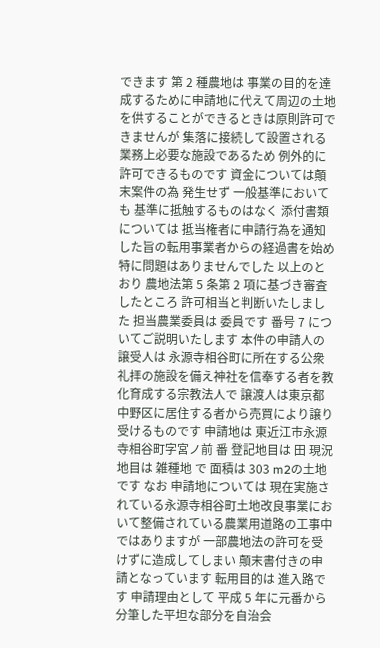できます 第 2 種農地は 事業の目的を達成するために申請地に代えて周辺の土地を供することができるときは原則許可できませんが 集落に接続して設置される業務上必要な施設であるため 例外的に許可できるものです 資金については顛末案件の為 発生せず 一般基準においても 基準に抵触するものはなく 添付書類については 抵当権者に申請行為を通知した旨の転用事業者からの経過書を始め特に問題はありませんでした 以上のとおり 農地法第 5 条第 2 項に基づき審査したところ 許可相当と判断いたしました 担当農業委員は 委員です 番号 7 についてご説明いたします 本件の申請人の譲受人は 永源寺相谷町に所在する公衆礼拝の施設を備え神社を信奉する者を教化育成する宗教法人で 譲渡人は東京都中野区に居住する者から売買により譲り受けるものです 申請地は 東近江市永源寺相谷町字宮ノ前 番 登記地目は 田 現況地目は 雑種地 で 面積は 303 m2の土地です なお 申請地については 現在実施されている永源寺相谷町土地改良事業において整備されている農業用道路の工事中ではありますが 一部農地法の許可を受けずに造成してしまい 顛末書付きの申請となっています 転用目的は 進入路です 申請理由として 平成 5 年に元番から分筆した平坦な部分を自治会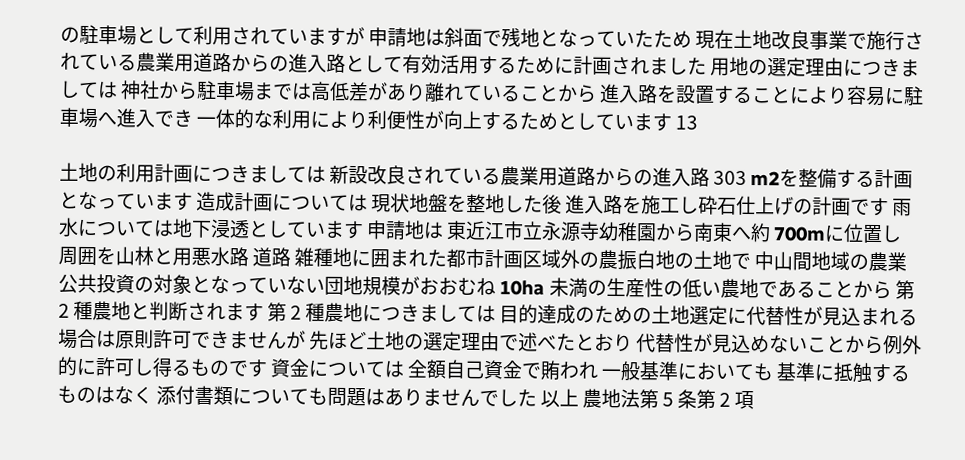の駐車場として利用されていますが 申請地は斜面で残地となっていたため 現在土地改良事業で施行されている農業用道路からの進入路として有効活用するために計画されました 用地の選定理由につきましては 神社から駐車場までは高低差があり離れていることから 進入路を設置することにより容易に駐車場へ進入でき 一体的な利用により利便性が向上するためとしています 13

土地の利用計画につきましては 新設改良されている農業用道路からの進入路 303 m2を整備する計画となっています 造成計画については 現状地盤を整地した後 進入路を施工し砕石仕上げの計画です 雨水については地下浸透としています 申請地は 東近江市立永源寺幼稚園から南東へ約 700mに位置し 周囲を山林と用悪水路 道路 雑種地に囲まれた都市計画区域外の農振白地の土地で 中山間地域の農業公共投資の対象となっていない団地規模がおおむね 10ha 未満の生産性の低い農地であることから 第 2 種農地と判断されます 第 2 種農地につきましては 目的達成のための土地選定に代替性が見込まれる場合は原則許可できませんが 先ほど土地の選定理由で述べたとおり 代替性が見込めないことから例外的に許可し得るものです 資金については 全額自己資金で賄われ 一般基準においても 基準に抵触するものはなく 添付書類についても問題はありませんでした 以上 農地法第 5 条第 2 項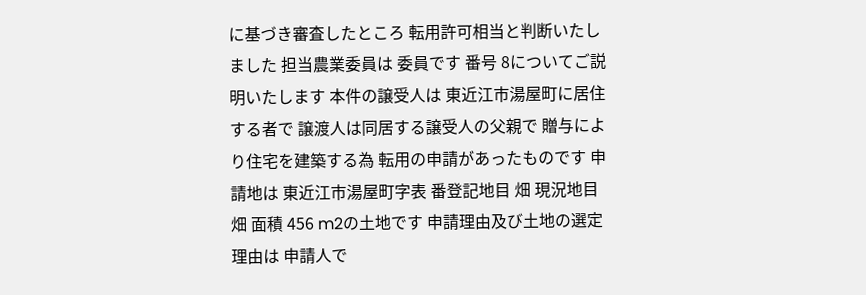に基づき審査したところ 転用許可相当と判断いたしました 担当農業委員は 委員です 番号 8についてご説明いたします 本件の譲受人は 東近江市湯屋町に居住する者で 譲渡人は同居する譲受人の父親で 贈与により住宅を建築する為 転用の申請があったものです 申請地は 東近江市湯屋町字表 番登記地目 畑 現況地目 畑 面積 456 m2の土地です 申請理由及び土地の選定理由は 申請人で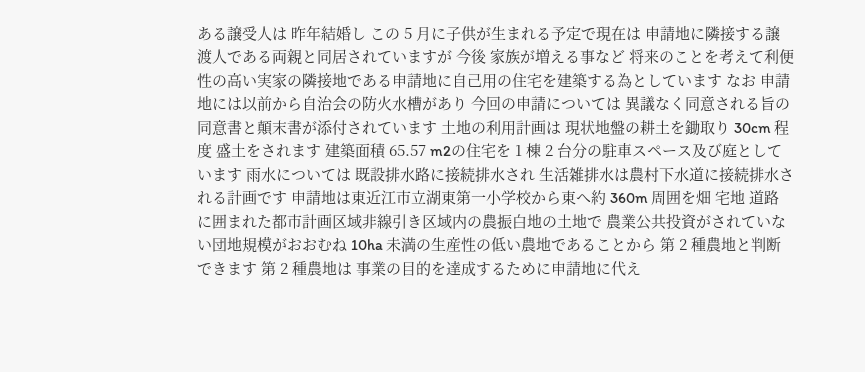ある譲受人は 昨年結婚し この 5 月に子供が生まれる予定で現在は 申請地に隣接する譲渡人である両親と同居されていますが 今後 家族が増える事など 将来のことを考えて利便性の高い実家の隣接地である申請地に自己用の住宅を建築する為としています なお 申請地には以前から自治会の防火水槽があり 今回の申請については 異議なく同意される旨の同意書と顛末書が添付されています 土地の利用計画は 現状地盤の耕土を鋤取り 30cm 程度 盛土をされます 建築面積 65.57 m2の住宅を 1 棟 2 台分の駐車スペース及び庭としています 雨水については 既設排水路に接続排水され 生活雑排水は農村下水道に接続排水される計画です 申請地は東近江市立湖東第一小学校から東へ約 360m 周囲を畑 宅地 道路に囲まれた都市計画区域非線引き区域内の農振白地の土地で 農業公共投資がされていない団地規模がおおむね 10ha 未満の生産性の低い農地であることから 第 2 種農地と判断できます 第 2 種農地は 事業の目的を達成するために申請地に代え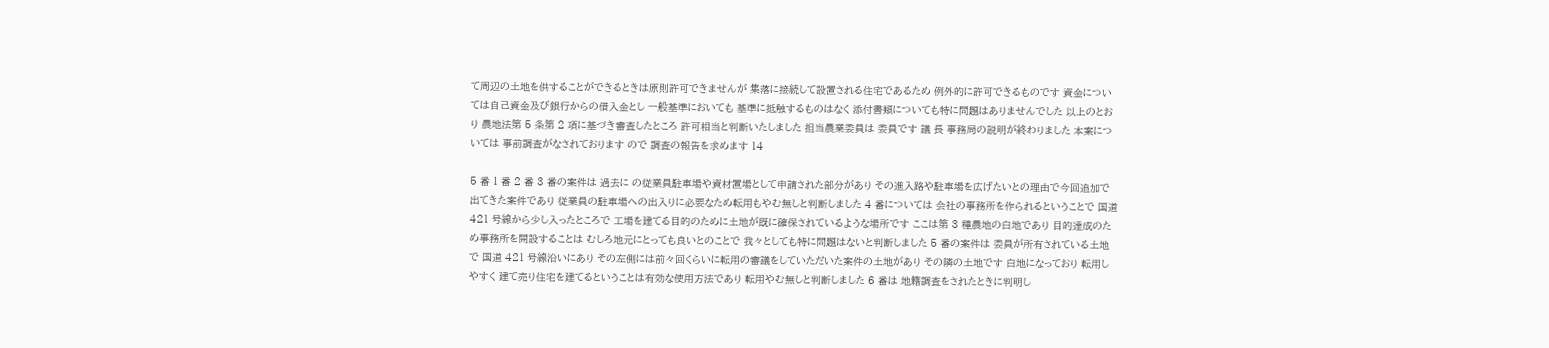て周辺の土地を供することができるときは原則許可できませんが 集落に接続して設置される住宅であるため 例外的に許可できるものです 資金については自己資金及び銀行からの借入金とし 一般基準においても 基準に抵触するものはなく 添付書類についても特に問題はありませんでした 以上のとおり 農地法第 5 条第 2 項に基づき審査したところ 許可相当と判断いたしました 担当農業委員は 委員です 議 長 事務局の説明が終わりました 本案については 事前調査がなされております ので 調査の報告を求めます 14

5 番 1 番 2 番 3 番の案件は 過去に の従業員駐車場や資材置場として申請された部分があり その進入路や駐車場を広げたいとの理由で今回追加で出てきた案件であり 従業員の駐車場への出入りに必要なため転用もやむ無しと判断しました 4 番については 会社の事務所を作られるということで 国道 421 号線から少し入ったところで 工場を建てる目的のために土地が既に確保されているような場所です ここは第 3 種農地の白地であり 目的達成のため事務所を開設することは むしろ地元にとっても良いとのことで 我々としても特に問題はないと判断しました 5 番の案件は 委員が所有されている土地で 国道 421 号線沿いにあり その左側には前々回くらいに転用の審議をしていただいた案件の土地があり その隣の土地です 白地になっており 転用しやすく 建て売り住宅を建てるということは有効な使用方法であり 転用やむ無しと判断しました 6 番は 地籍調査をされたときに判明し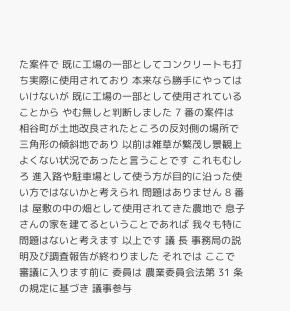た案件で 既に工場の一部としてコンクリートも打ち実際に使用されており 本来なら勝手にやってはいけないが 既に工場の一部として使用されていることから やむ無しと判断しました 7 番の案件は 相谷町が土地改良されたところの反対側の場所で 三角形の傾斜地であり 以前は雑草が繁茂し景観上よくない状況であったと言うことです これもむしろ 進入路や駐車場として使う方が目的に沿った使い方ではないかと考えられ 問題はありません 8 番は 屋敷の中の畑として使用されてきた農地で 息子さんの家を建てるということであれば 我々も特に問題はないと考えます 以上です 議 長 事務局の説明及び調査報告が終わりました それでは ここで 審議に入ります前に 委員は 農業委員会法第 31 条の規定に基づき 議事参与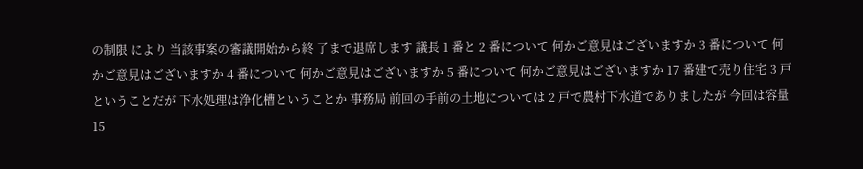の制限 により 当該事案の審議開始から終 了まで退席します 議長 1 番と 2 番について 何かご意見はございますか 3 番について 何かご意見はございますか 4 番について 何かご意見はございますか 5 番について 何かご意見はございますか 17 番建て売り住宅 3 戸ということだが 下水処理は浄化槽ということか 事務局 前回の手前の土地については 2 戸で農村下水道でありましたが 今回は容量 15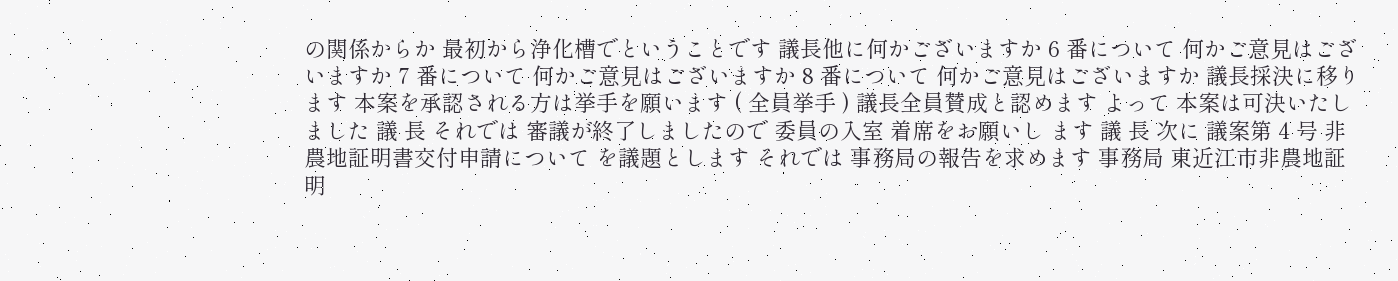の関係からか 最初から浄化槽でということです 議長他に何かございますか 6 番について 何かご意見はございますか 7 番について 何かご意見はございますか 8 番について 何かご意見はございますか 議長採決に移ります 本案を承認される方は挙手を願います ( 全員挙手 ) 議長全員賛成と認めます よって 本案は可決いたしました 議 長 それでは 審議が終了しましたので 委員の入室 着席をお願いし ます 議 長 次に 議案第 4 号 非農地証明書交付申請について を議題とします それでは 事務局の報告を求めます 事務局 東近江市非農地証明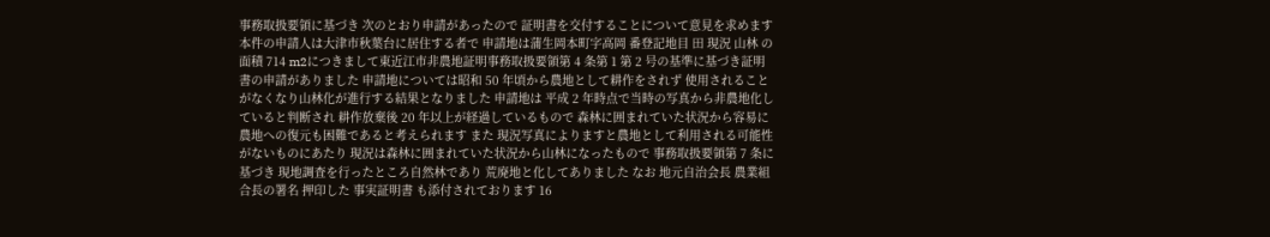事務取扱要領に基づき 次のとおり申請があったので 証明書を交付することについて意見を求めます 本件の申請人は大津市秋葉台に居住する者で 申請地は蒲生岡本町字高岡 番登記地目 田 現況 山林 の面積 714 m2につきまして東近江市非農地証明事務取扱要領第 4 条第 1 第 2 号の基準に基づき証明書の申請がありました 申請地については昭和 50 年頃から農地として耕作をされず 使用されることがなくなり山林化が進行する結果となりました 申請地は 平成 2 年時点で当時の写真から非農地化していると判断され 耕作放棄後 20 年以上が経過しているもので 森林に囲まれていた状況から容易に農地への復元も困難であると考えられます また 現況写真によりますと農地として利用される可能性がないものにあたり 現況は森林に囲まれていた状況から山林になったもので 事務取扱要領第 7 条に基づき 現地調査を行ったところ自然林であり 荒廃地と化してありました なお 地元自治会長 農業組合長の署名 押印した 事実証明書 も添付されております 16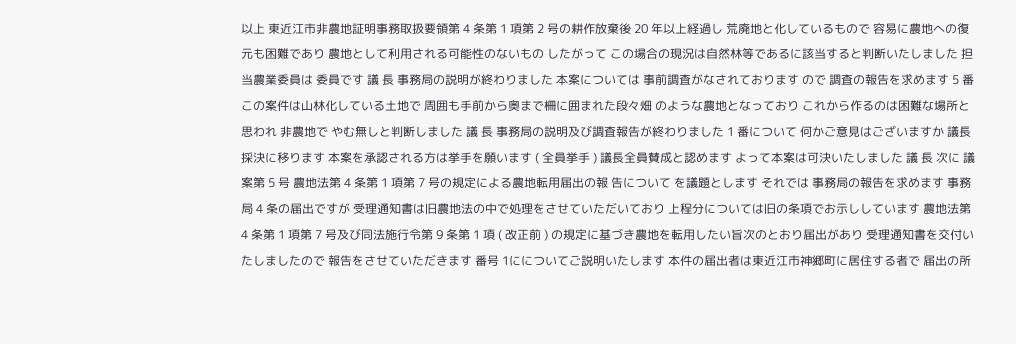以上 東近江市非農地証明事務取扱要領第 4 条第 1 項第 2 号の耕作放棄後 20 年以上経過し 荒廃地と化しているもので 容易に農地への復元も困難であり 農地として利用される可能性のないもの したがって この場合の現況は自然林等であるに該当すると判断いたしました 担当農業委員は 委員です 議 長 事務局の説明が終わりました 本案については 事前調査がなされております ので 調査の報告を求めます 5 番 この案件は山林化している土地で 周囲も手前から奥まで柵に囲まれた段々畑 のような農地となっており これから作るのは困難な場所と思われ 非農地で やむ無しと判断しました 議 長 事務局の説明及び調査報告が終わりました 1 番について 何かご意見はございますか 議長採決に移ります 本案を承認される方は挙手を願います ( 全員挙手 ) 議長全員賛成と認めます よって本案は可決いたしました 議 長 次に 議案第 5 号 農地法第 4 条第 1 項第 7 号の規定による農地転用届出の報 告について を議題とします それでは 事務局の報告を求めます 事務局 4 条の届出ですが 受理通知書は旧農地法の中で処理をさせていただいており 上程分については旧の条項でお示ししています 農地法第 4 条第 1 項第 7 号及び同法施行令第 9 条第 1 項 ( 改正前 ) の規定に基づき農地を転用したい旨次のとおり届出があり 受理通知書を交付いたしましたので 報告をさせていただきます 番号 1にについてご説明いたします 本件の届出者は東近江市神郷町に居住する者で 届出の所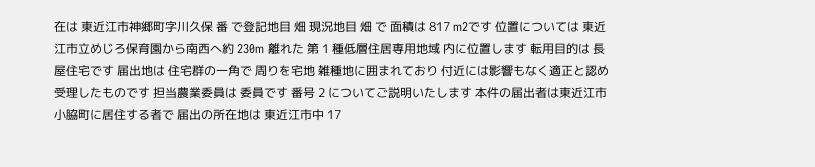在は 東近江市神郷町字川久保 番 で登記地目 畑 現況地目 畑 で 面積は 817 m2です 位置については 東近江市立めじろ保育園から南西へ約 230m 離れた 第 1 種低層住居専用地域 内に位置します 転用目的は 長屋住宅です 届出地は 住宅群の一角で 周りを宅地 雑種地に囲まれており 付近には影響もなく適正と認め受理したものです 担当農業委員は 委員です 番号 2 についてご説明いたします 本件の届出者は東近江市小脇町に居住する者で 届出の所在地は 東近江市中 17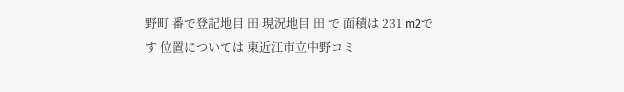野町 番で登記地目 田 現況地目 田 で 面積は 231 m2です 位置については 東近江市立中野コミ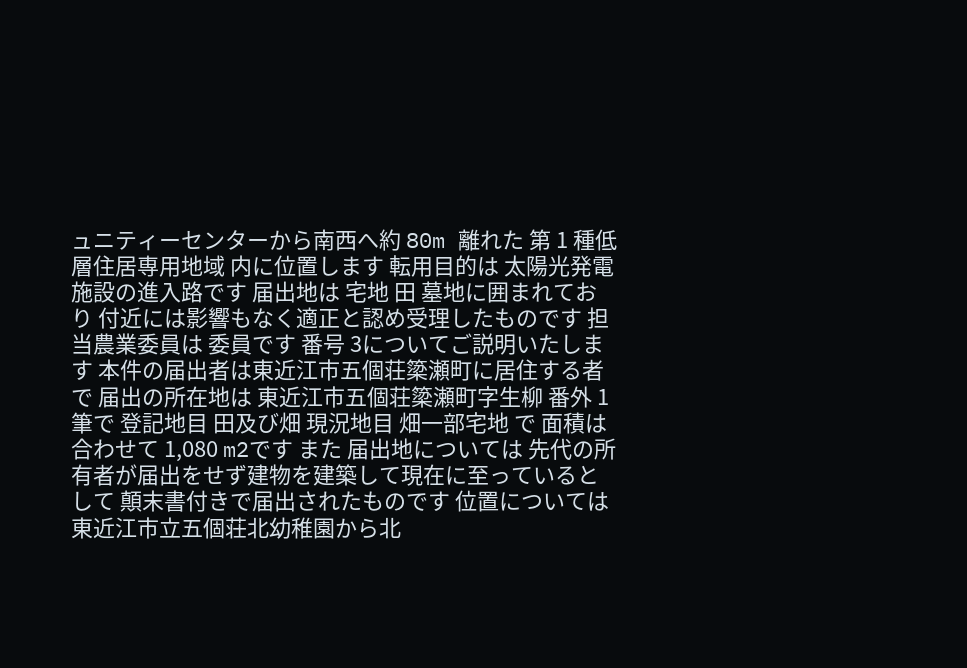ュニティーセンターから南西へ約 80m 離れた 第 1 種低層住居専用地域 内に位置します 転用目的は 太陽光発電施設の進入路です 届出地は 宅地 田 墓地に囲まれており 付近には影響もなく適正と認め受理したものです 担当農業委員は 委員です 番号 3についてご説明いたします 本件の届出者は東近江市五個荘簗瀬町に居住する者で 届出の所在地は 東近江市五個荘簗瀬町字生柳 番外 1 筆で 登記地目 田及び畑 現況地目 畑一部宅地 で 面積は合わせて 1,080 m2です また 届出地については 先代の所有者が届出をせず建物を建築して現在に至っているとして 顛末書付きで届出されたものです 位置については東近江市立五個荘北幼稚園から北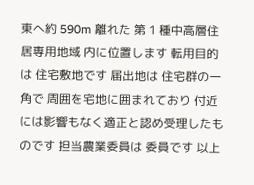東へ約 590m 離れた 第 1 種中高層住居専用地域 内に位置します 転用目的は 住宅敷地です 届出地は 住宅群の一角で 周囲を宅地に囲まれており 付近には影響もなく適正と認め受理したものです 担当農業委員は 委員です 以上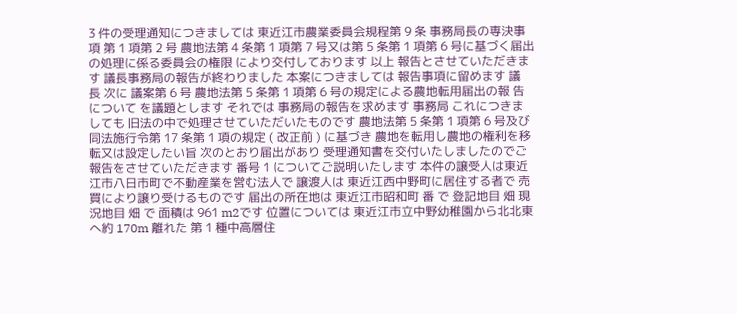3 件の受理通知につきましては 東近江市農業委員会規程第 9 条 事務局長の専決事項 第 1 項第 2 号 農地法第 4 条第 1 項第 7 号又は第 5 条第 1 項第 6 号に基づく届出の処理に係る委員会の権限 により交付しております 以上 報告とさせていただきます 議長事務局の報告が終わりました 本案につきましては 報告事項に留めます 議 長 次に 議案第 6 号 農地法第 5 条第 1 項第 6 号の規定による農地転用届出の報 告について を議題とします それでは 事務局の報告を求めます 事務局 これにつきましても 旧法の中で処理させていただいたものです 農地法第 5 条第 1 項第 6 号及び同法施行令第 17 条第 1 項の規定 ( 改正前 ) に基づき 農地を転用し農地の権利を移転又は設定したい旨 次のとおり届出があり 受理通知書を交付いたしましたのでご報告をさせていただきます 番号 1 についてご説明いたします 本件の譲受人は東近江市八日市町で不動産業を営む法人で 譲渡人は 東近江西中野町に居住する者で 売買により譲り受けるものです 届出の所在地は 東近江市昭和町 番 で 登記地目 畑 現況地目 畑 で 面積は 961 m2です 位置については 東近江市立中野幼稚園から北北東へ約 170m 離れた 第 1 種中高層住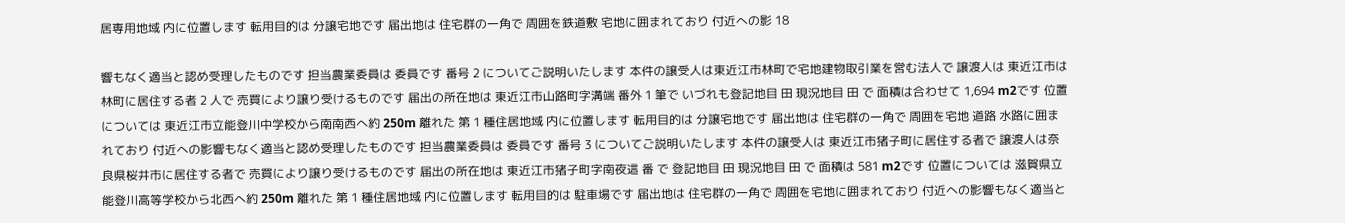居専用地域 内に位置します 転用目的は 分譲宅地です 届出地は 住宅群の一角で 周囲を鉄道敷 宅地に囲まれており 付近への影 18

響もなく適当と認め受理したものです 担当農業委員は 委員です 番号 2 についてご説明いたします 本件の譲受人は東近江市林町で宅地建物取引業を営む法人で 譲渡人は 東近江市は林町に居住する者 2 人で 売買により譲り受けるものです 届出の所在地は 東近江市山路町字溝端 番外 1 筆で いづれも登記地目 田 現況地目 田 で 面積は合わせて 1,694 m2です 位置については 東近江市立能登川中学校から南南西へ約 250m 離れた 第 1 種住居地域 内に位置します 転用目的は 分譲宅地です 届出地は 住宅群の一角で 周囲を宅地 道路 水路に囲まれており 付近への影響もなく適当と認め受理したものです 担当農業委員は 委員です 番号 3 についてご説明いたします 本件の譲受人は 東近江市猪子町に居住する者で 譲渡人は奈良県桜井市に居住する者で 売買により譲り受けるものです 届出の所在地は 東近江市猪子町字南夜這 番 で 登記地目 田 現況地目 田 で 面積は 581 m2です 位置については 滋賀県立能登川高等学校から北西へ約 250m 離れた 第 1 種住居地域 内に位置します 転用目的は 駐車場です 届出地は 住宅群の一角で 周囲を宅地に囲まれており 付近への影響もなく適当と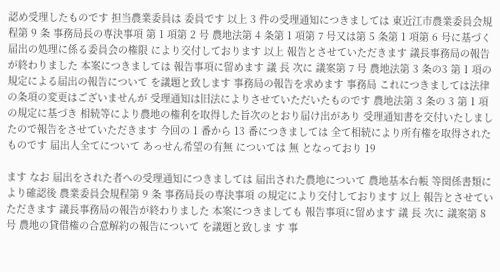認め受理したものです 担当農業委員は 委員です 以上 3 件の受理通知につきましては 東近江市農業委員会規程第 9 条 事務局長の専決事項 第 1 項第 2 号 農地法第 4 条第 1 項第 7 号又は第 5 条第 1 項第 6 号に基づく届出の処理に係る委員会の権限 により交付しております 以上 報告とさせていただきます 議長事務局の報告が終わりました 本案につきましては 報告事項に留めます 議 長 次に 議案第 7 号 農地法第 3 条の3 第 1 項の規定による届出の報告について を議題と致します 事務局の報告を求めます 事務局 これにつきましては法律の条項の変更はございませんが 受理通知は旧法によりさせていただいたものです 農地法第 3 条の 3 第 1 項の規定に基づき 相続等により農地の権利を取得した旨次のとおり届け出があり 受理通知書を交付いたしましたので報告をさせていただきます 今回の 1 番から 13 番につきましては 全て相続により所有権を取得されたものです 届出人全てについて あっせん希望の有無 については 無 となっており 19

ます なお 届出をされた者への受理通知につきましては 届出された農地について 農地基本台帳 等関係書類により確認後 農業委員会規程第 9 条 事務局長の専決事項 の規定により交付しております 以上 報告とさせていただきます 議長事務局の報告が終わりました 本案につきましても 報告事項に留めます 議 長 次に 議案第 8 号 農地の貸借権の合意解約の報告について を議題と致しま す 事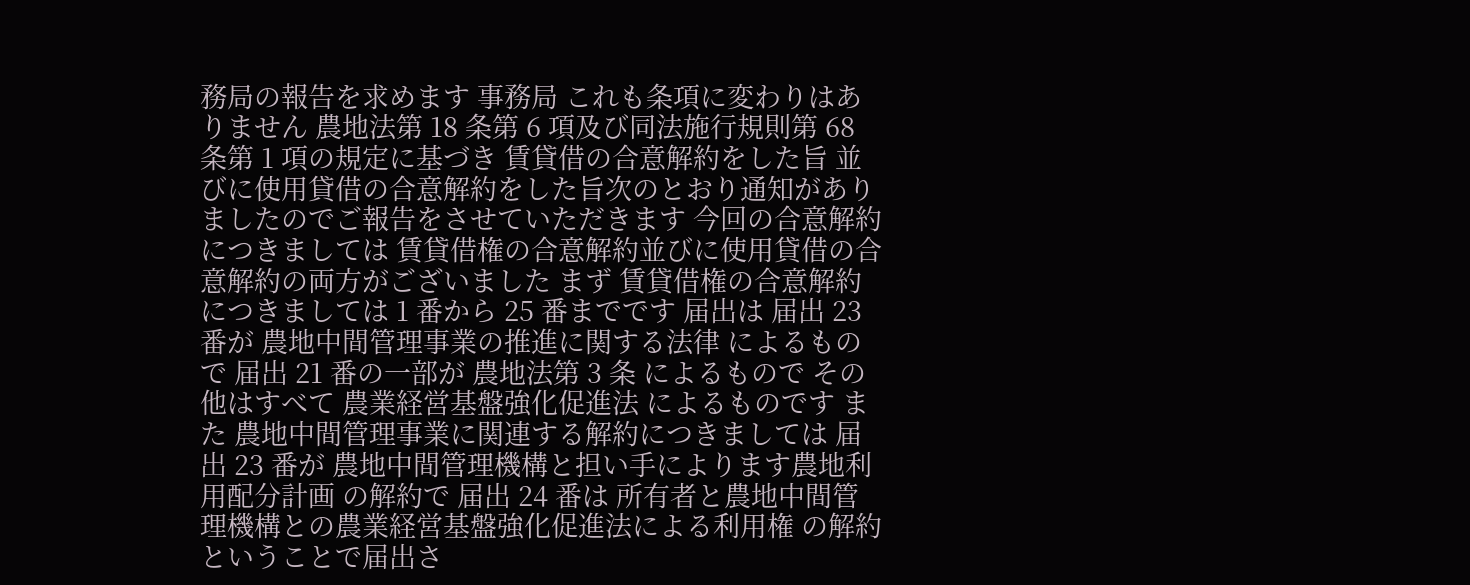務局の報告を求めます 事務局 これも条項に変わりはありません 農地法第 18 条第 6 項及び同法施行規則第 68 条第 1 項の規定に基づき 賃貸借の合意解約をした旨 並びに使用貸借の合意解約をした旨次のとおり通知がありましたのでご報告をさせていただきます 今回の合意解約につきましては 賃貸借権の合意解約並びに使用貸借の合意解約の両方がございました まず 賃貸借権の合意解約につきましては 1 番から 25 番までです 届出は 届出 23 番が 農地中間管理事業の推進に関する法律 によるもので 届出 21 番の一部が 農地法第 3 条 によるもので その他はすべて 農業経営基盤強化促進法 によるものです また 農地中間管理事業に関連する解約につきましては 届出 23 番が 農地中間管理機構と担い手によります農地利用配分計画 の解約で 届出 24 番は 所有者と農地中間管理機構との農業経営基盤強化促進法による利用権 の解約ということで届出さ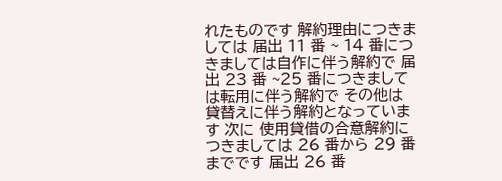れたものです 解約理由につきましては 届出 11 番 ~ 14 番につきましては自作に伴う解約で 届出 23 番 ~25 番につきましては転用に伴う解約で その他は貸替えに伴う解約となっています 次に 使用貸借の合意解約につきましては 26 番から 29 番までです 届出 26 番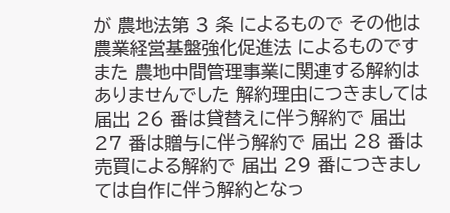が 農地法第 3 条 によるもので その他は 農業経営基盤強化促進法 によるものです また 農地中間管理事業に関連する解約はありませんでした 解約理由につきましては 届出 26 番は貸替えに伴う解約で 届出 27 番は贈与に伴う解約で 届出 28 番は売買による解約で 届出 29 番につきましては自作に伴う解約となっ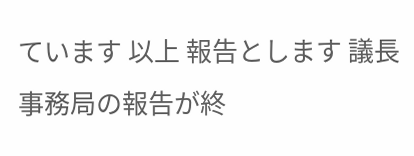ています 以上 報告とします 議長事務局の報告が終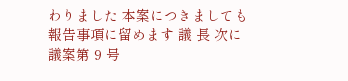わりました 本案につきましても 報告事項に留めます 議 長 次に 議案第 9 号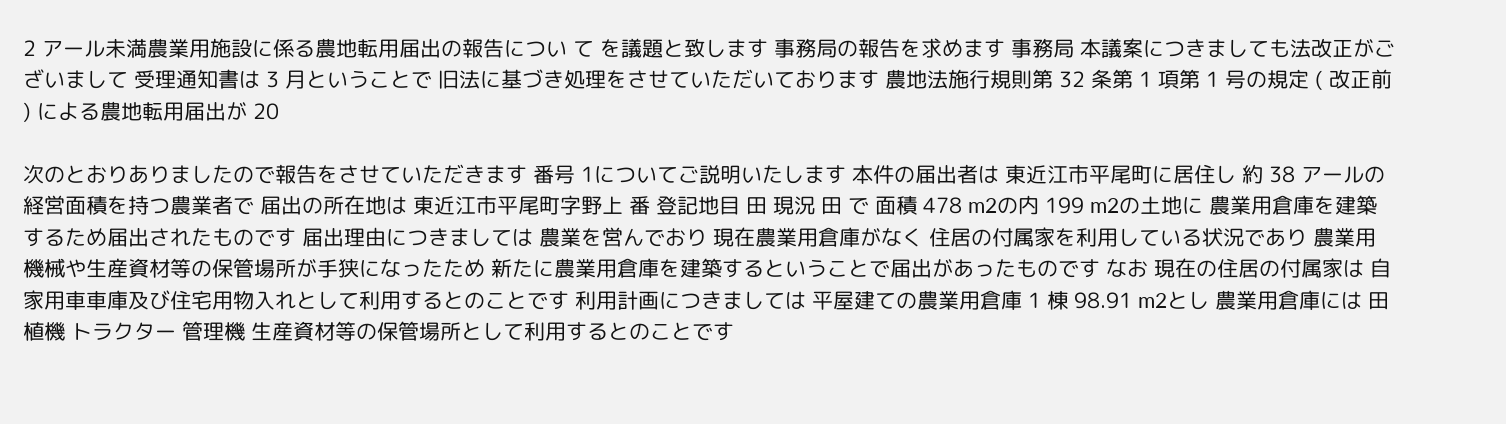2 アール未満農業用施設に係る農地転用届出の報告につい て を議題と致します 事務局の報告を求めます 事務局 本議案につきましても法改正がございまして 受理通知書は 3 月ということで 旧法に基づき処理をさせていただいております 農地法施行規則第 32 条第 1 項第 1 号の規定 ( 改正前 ) による農地転用届出が 20

次のとおりありましたので報告をさせていただきます 番号 1についてご説明いたします 本件の届出者は 東近江市平尾町に居住し 約 38 アールの経営面積を持つ農業者で 届出の所在地は 東近江市平尾町字野上 番 登記地目 田 現況 田 で 面積 478 m2の内 199 m2の土地に 農業用倉庫を建築するため届出されたものです 届出理由につきましては 農業を営んでおり 現在農業用倉庫がなく 住居の付属家を利用している状況であり 農業用機械や生産資材等の保管場所が手狭になったため 新たに農業用倉庫を建築するということで届出があったものです なお 現在の住居の付属家は 自家用車車庫及び住宅用物入れとして利用するとのことです 利用計画につきましては 平屋建ての農業用倉庫 1 棟 98.91 m2とし 農業用倉庫には 田植機 トラクター 管理機 生産資材等の保管場所として利用するとのことです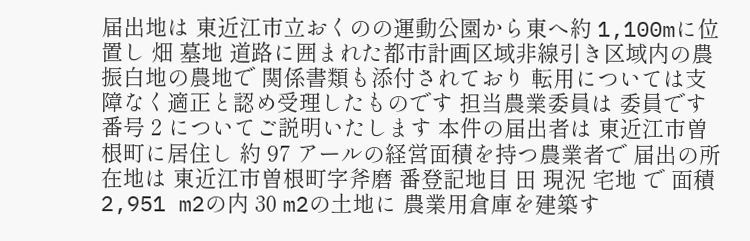届出地は 東近江市立おくのの運動公園から東へ約 1,100mに位置し 畑 墓地 道路に囲まれた都市計画区域非線引き区域内の農振白地の農地で 関係書類も添付されており 転用については支障なく適正と認め受理したものです 担当農業委員は 委員です 番号 2 についてご説明いたします 本件の届出者は 東近江市曽根町に居住し 約 97 アールの経営面積を持つ農業者で 届出の所在地は 東近江市曽根町字斧磨 番登記地目 田 現況 宅地 で 面積 2,951 m2の内 30 m2の土地に 農業用倉庫を建築す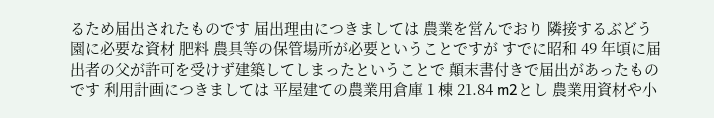るため届出されたものです 届出理由につきましては 農業を営んでおり 隣接するぶどう園に必要な資材 肥料 農具等の保管場所が必要ということですが すでに昭和 49 年頃に届出者の父が許可を受けず建築してしまったということで 顛末書付きで届出があったものです 利用計画につきましては 平屋建ての農業用倉庫 1 棟 21.84 m2とし 農業用資材や小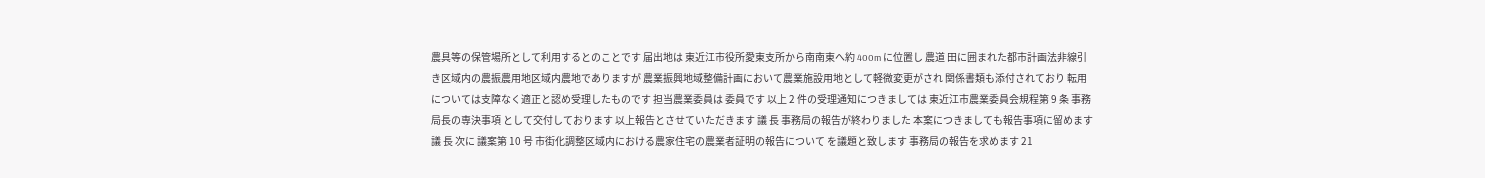農具等の保管場所として利用するとのことです 届出地は 東近江市役所愛東支所から南南東へ約 400m に位置し 農道 田に囲まれた都市計画法非線引き区域内の農振農用地区域内農地でありますが 農業振興地域整備計画において農業施設用地として軽微変更がされ 関係書類も添付されており 転用については支障なく適正と認め受理したものです 担当農業委員は 委員です 以上 2 件の受理通知につきましては 東近江市農業委員会規程第 9 条 事務局長の専決事項 として交付しております 以上報告とさせていただきます 議 長 事務局の報告が終わりました 本案につきましても報告事項に留めます 議 長 次に 議案第 10 号 市街化調整区域内における農家住宅の農業者証明の報告について を議題と致します 事務局の報告を求めます 21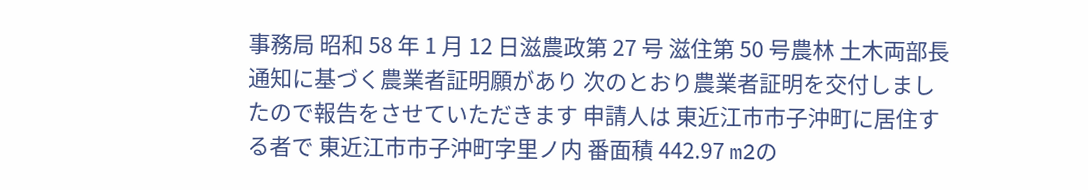事務局 昭和 58 年 1 月 12 日滋農政第 27 号 滋住第 50 号農林 土木両部長通知に基づく農業者証明願があり 次のとおり農業者証明を交付しましたので報告をさせていただきます 申請人は 東近江市市子沖町に居住する者で 東近江市市子沖町字里ノ内 番面積 442.97 m2の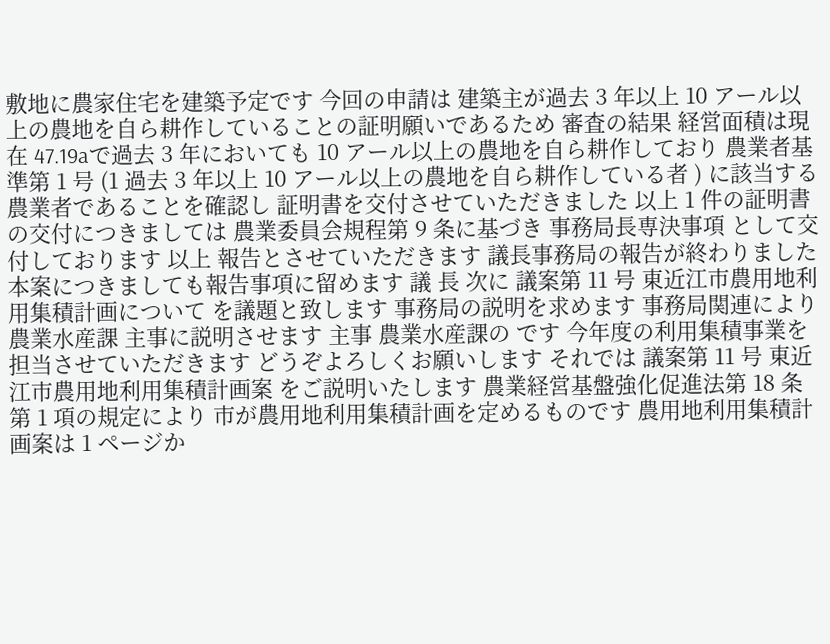敷地に農家住宅を建築予定です 今回の申請は 建築主が過去 3 年以上 10 アール以上の農地を自ら耕作していることの証明願いであるため 審査の結果 経営面積は現在 47.19aで過去 3 年においても 10 アール以上の農地を自ら耕作しており 農業者基準第 1 号 (1 過去 3 年以上 10 アール以上の農地を自ら耕作している者 ) に該当する農業者であることを確認し 証明書を交付させていただきました 以上 1 件の証明書の交付につきましては 農業委員会規程第 9 条に基づき 事務局長専決事項 として交付しております 以上 報告とさせていただきます 議長事務局の報告が終わりました 本案につきましても報告事項に留めます 議 長 次に 議案第 11 号 東近江市農用地利用集積計画について を議題と致します 事務局の説明を求めます 事務局関連により農業水産課 主事に説明させます 主事 農業水産課の です 今年度の利用集積事業を担当させていただきます どうぞよろしくお願いします それでは 議案第 11 号 東近江市農用地利用集積計画案 をご説明いたします 農業経営基盤強化促進法第 18 条第 1 項の規定により 市が農用地利用集積計画を定めるものです 農用地利用集積計画案は 1 ページか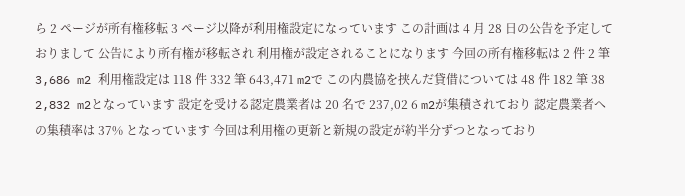ら 2 ページが所有権移転 3 ページ以降が利用権設定になっています この計画は 4 月 28 日の公告を予定しておりまして 公告により所有権が移転され 利用権が設定されることになります 今回の所有権移転は 2 件 2 筆 3,686 m2 利用権設定は 118 件 332 筆 643,471 m2で この内農協を挟んだ貸借については 48 件 182 筆 38 2,832 m2となっています 設定を受ける認定農業者は 20 名で 237,02 6 m2が集積されており 認定農業者への集積率は 37% となっています 今回は利用権の更新と新規の設定が約半分ずつとなっており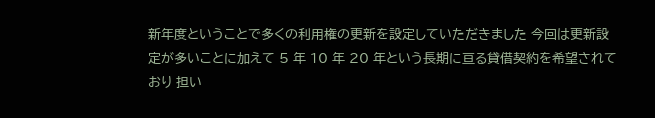新年度ということで多くの利用権の更新を設定していただきました 今回は更新設定が多いことに加えて 5 年 10 年 20 年という長期に亘る貸借契約を希望されており 担い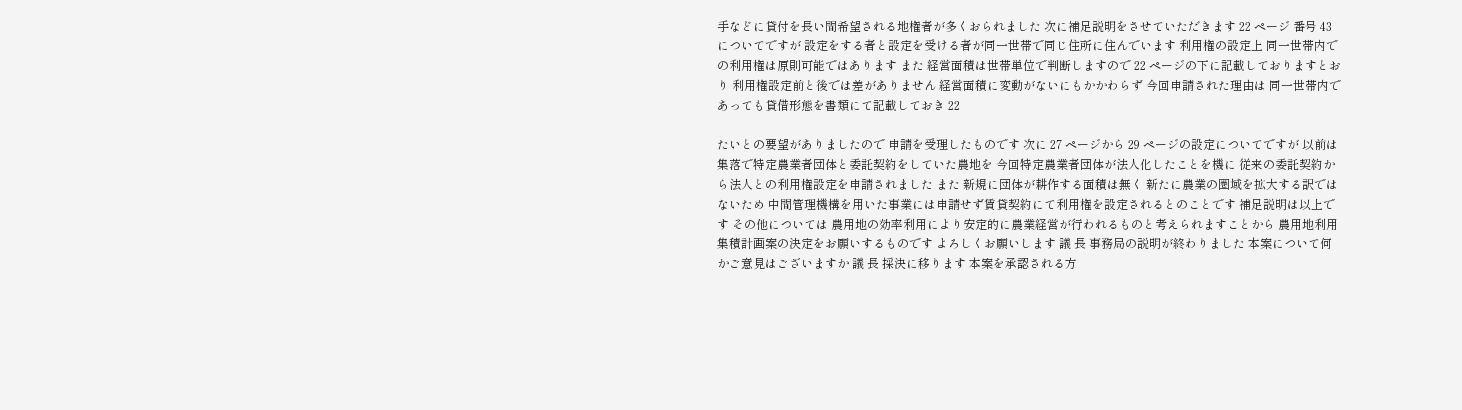手などに貸付を長い間希望される地権者が多くおられました 次に補足説明をさせていただきます 22 ページ 番号 43 についてですが 設定をする者と設定を受ける者が同一世帯で同じ住所に住んでいます 利用権の設定上 同一世帯内での利用権は原則可能ではあります また 経営面積は世帯単位で判断しますので 22 ページの下に記載しておりますとおり 利用権設定前と後では差がありません 経営面積に変動がないにもかかわらず 今回申請された理由は 同一世帯内であっても貸借形態を書類にて記載しておき 22

たいとの要望がありましたので 申請を受理したものです 次に 27 ページから 29 ページの設定についてですが 以前は集落で特定農業者団体と委託契約をしていた農地を 今回特定農業者団体が法人化したことを機に 従来の委託契約から法人との利用権設定を申請されました また 新規に団体が耕作する面積は無く 新たに農業の圏域を拡大する訳ではないため 中間管理機構を用いた事業には申請せず賃貸契約にて利用権を設定されるとのことです 補足説明は以上です その他については 農用地の効率利用により安定的に農業経営が行われるものと考えられますことから 農用地利用集積計画案の決定をお願いするものです よろしくお願いします 議 長 事務局の説明が終わりました 本案について何かご意見はございますか 議 長 採決に移ります 本案を承認される方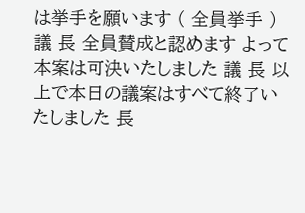は挙手を願います ( 全員挙手 ) 議 長 全員賛成と認めます よって本案は可決いたしました 議 長 以上で本日の議案はすべて終了いたしました 長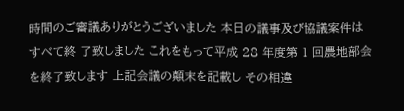時間のご審議ありがとうございました 本日の議事及び協議案件はすべて終 了致しました これをもって平成 28 年度第 1 回農地部会を終了致します 上記会議の顛末を記載し その相違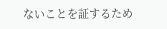ないことを証するため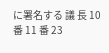に署名する 議 長 10 番 11 番 23